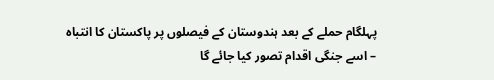پہلگام حملے کے بعد ہندوستان کے فیصلوں پر پاکستان کا انتباہ – اسے جنگی اقدام تصور کیا جائے گا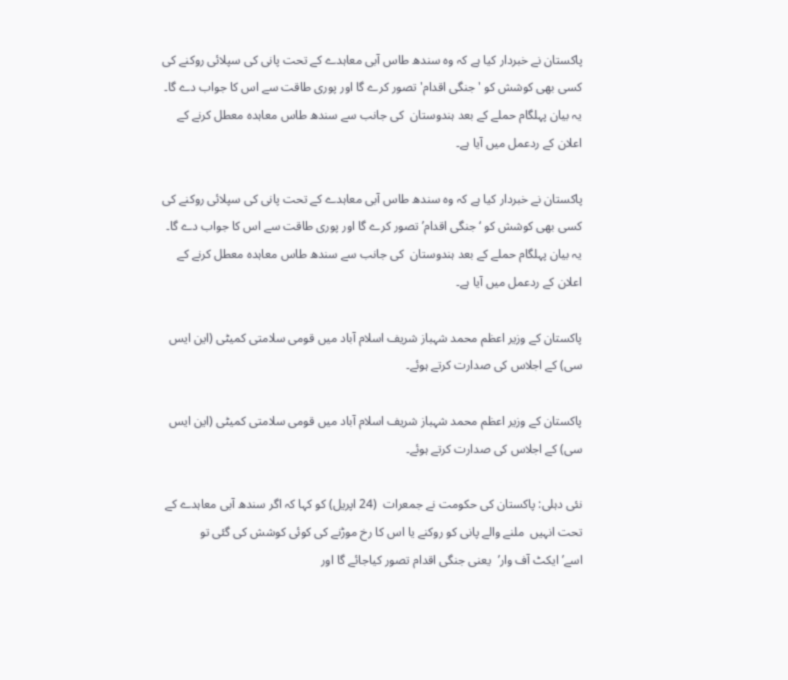پاکستان نے خبردار کیا ہے کہ وہ سندھ طاس آبی معاہدے کے تحت پانی کی سپلائی روکنے کی کسی بھی کوشش کو 'جنگی اقدام' تصور کرے گا اور پوری طاقت سے اس کا جواب دے گا۔ یہ بیان پہلگام حملے کے بعد ہندوستان  کی جانب سے سندھ طاس معاہدہ معطل کرنے کے اعلان کے ردعمل میں آیا ہے۔

پاکستان نے خبردار کیا ہے کہ وہ سندھ طاس آبی معاہدے کے تحت پانی کی سپلائی روکنے کی کسی بھی کوشش کو ‘جنگی اقدام’ تصور کرے گا اور پوری طاقت سے اس کا جواب دے گا۔ یہ بیان پہلگام حملے کے بعد ہندوستان  کی جانب سے سندھ طاس معاہدہ معطل کرنے کے اعلان کے ردعمل میں آیا ہے۔

پاکستان کے وزیر اعظم محمد شہباز شریف اسلام آباد میں قومی سلامتی کمیٹی (این ایس سی) کے اجلاس کی صدارت کرتے ہوئے۔

پاکستان کے وزیر اعظم محمد شہباز شریف اسلام آباد میں قومی سلامتی کمیٹی (این ایس سی) کے اجلاس کی صدارت کرتے ہوئے۔

نئی دہلی: پاکستان کی حکومت نے جمعرات  (24 اپریل) کو کہا کہ اگر سندھ آبی معاہدے کے تحت انہیں  ملنے والے پانی کو روکنے یا اس کا رخ موڑنے کی کوئی کوشش کی گئی تو اسے’ایکٹ آف وار’  یعنی جنگی اقدام تصور کیاجائے گا اور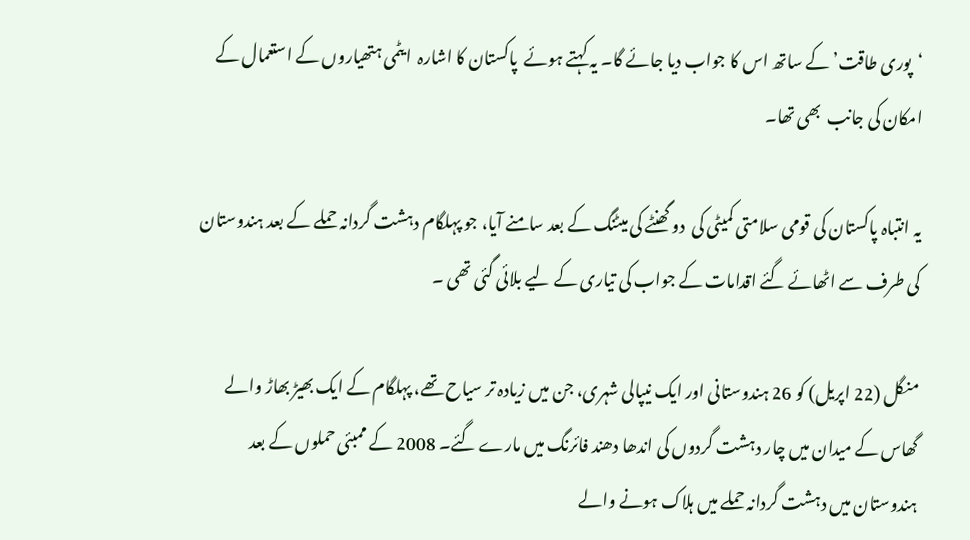‘پوری طاقت’ کے ساتھ اس کا جواب دیا جائے گا۔ یہ کہتے ہوئے  پاکستان کا اشارہ  ایٹمی ہتھیاروں کے استعمال کے امکان کی جانب  بھی تھا۔

یہ انتباہ پاکستان کی قومی سلامتی کمیٹی کی  دو گھنٹے کی میٹنگ کے بعد سامنے آیا، جو پہلگام دہشت گردانہ حملے کے بعد ہندوستان کی طرف سے اٹھائے گئے اقدامات کے جواب کی تیاری کے لیے بلائی گئی تھی ۔

منگل (22 اپریل) کو 26 ہندوستانی اور ایک نیپالی شہری، جن میں زیادہ تر سیاح تھے، پہلگام کے ایک بھیڑ بھاڑ والے  گھاس کے میدان میں چار دہشت گردوں کی اندھا دھند فائرنگ میں مارے گئے۔ 2008 کے ممبئی حملوں کے بعد ہندوستان میں دہشت گردانہ حملے میں ہلاک ہونے والے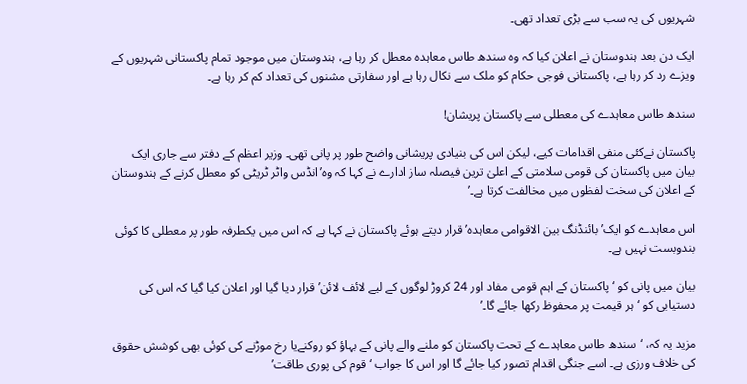شہریوں کی یہ سب سے بڑی تعداد تھی۔

ایک دن بعد ہندوستان نے اعلان کیا کہ وہ سندھ طاس معاہدہ معطل کر رہا ہے، ہندوستان میں موجود تمام پاکستانی شہریوں کے ویزے رد کر رہا ہے، پاکستانی فوجی حکام کو ملک سے نکال رہا ہے اور سفارتی مشنوں کی تعداد کم کر رہا ہے۔

سندھ طاس معاہدے کی معطلی سے پاکستان پریشان!

پاکستان نےکئی منفی اقدامات کیے، لیکن اس کی بنیادی پریشانی واضح طور پر پانی تھی۔ وزیر اعظم کے دفتر سے جاری ایک بیان میں پاکستان کی قومی سلامتی کے اعلیٰ ترین فیصلہ ساز ادارے نے کہا کہ وہ’انڈس واٹر ٹریٹی کو معطل کرنے کے ہندوستان کے اعلان کی سخت لفظوں میں مخالفت کرتا ہے۔’

اس معاہدے کو ایک’بائنڈنگ بین الاقوامی معاہدہ’ قرار دیتے ہوئے پاکستان نے کہا ہے کہ اس میں یکطرفہ طور پر معطلی کا کوئی بندوبست نہیں ہے۔

بیان میں پانی کو ‘پاکستان کے اہم قومی مفاد اور 24 کروڑ لوگوں کے لیے لائف لائن’ قرار دیا گیا اور اعلان کیا گیا کہ اس کی دستیابی کو ‘ہر قیمت پر محفوظ رکھا جائے گا۔’

مزید یہ کہ، ‘سندھ طاس معاہدے کے تحت پاکستان کو ملنے والے پانی کے بہاؤ کو روکنےیا رخ موڑنے کی کوئی بھی کوشش حقوق کی خلاف ورزی ہے۔ اسے جنگی اقدام تصور کیا جائے گا اور اس کا جواب ‘قوم کی پوری طاقت’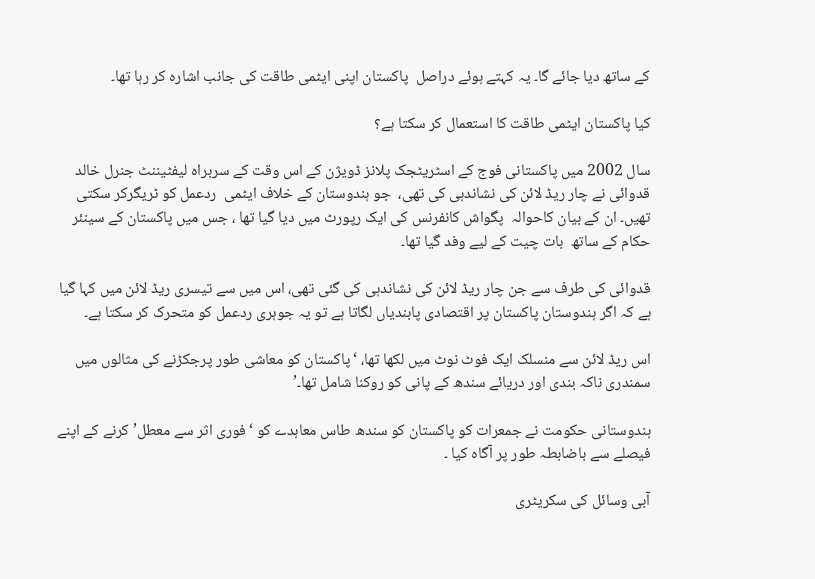کے ساتھ دیا جائے گا۔ یہ کہتے ہوئے دراصل  پاکستان اپنی ایٹمی طاقت کی جانب اشارہ کر رہا تھا۔

کیا پاکستان ایٹمی طاقت کا استعمال کر سکتا ہے؟

سال 2002 میں پاکستانی فوج کے اسٹریٹجک پلانز ڈویژن کے اس وقت کے سربراہ لیفٹیننٹ جنرل خالد قدوائی نے چار ریڈ لائن کی نشاندہی کی تھی،  جو ہندوستان کے خلاف ایٹمی  ردعمل کو ٹریگرکر سکتی تھیں۔ ان کے بیان کاحوالہ  پگواش کانفرنس کی ایک رپورٹ میں دیا گیا تھا ، جس میں پاکستان کے سینئر حکام کے ساتھ  بات چیت کے لیے وفد گیا تھا۔

قدوائی کی طرف سے جن چار ریڈ لائن کی نشاندہی کی گئی تھی، اس میں سے تیسری ریڈ لائن میں کہا گیا ہے کہ اگر ہندوستان پاکستان پر اقتصادی پابندیاں لگاتا ہے تو یہ جوہری ردعمل کو متحرک کر سکتا ہے۔

اس ریڈ لائن سے منسلک ایک فوٹ نوٹ میں لکھا تھا، ‘پاکستان کو معاشی طور پرجکڑنے کی مثالوں میں سمندری ناکہ بندی اور دریائے سندھ کے پانی کو روکنا شامل تھا۔’

ہندوستانی حکومت نے جمعرات کو پاکستان کو سندھ طاس معاہدے کو ‘فوری اثر سے معطل’ کرنے کے اپنے فیصلے سے باضابطہ طور پر آگاہ کیا ۔

آبی وسائل کی سکریٹری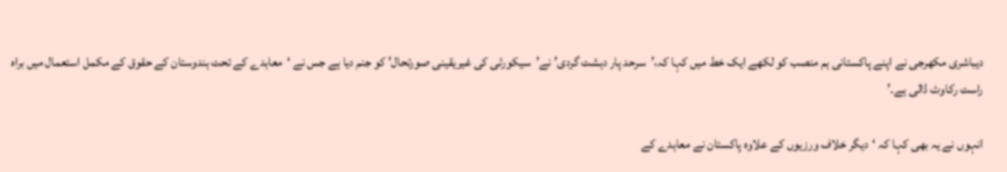دیباشری مکھرجی نے اپنے پاکستانی ہم منصب کو لکھے ایک خط میں کہا کہ،’سرحد پار دہشت گردی’ نے’سیکورٹی کی غیریقینی صورتحال’ کو جنم دیا ہے جس نے ‘معاہدے کے تحت ہندوستان کے حقوق کے مکمل استعمال میں براہ راست رکاوٹ ڈالی ہے۔’

انہوں نے یہ بھی کہا کہ ‘دیگر خلاف ورزیوں کے علاوہ پاکستان نے معاہدے کے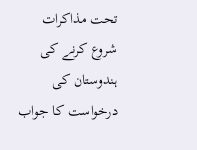تحت مذاکرات شروع کرنے کی ہندوستان کی درخواست کا جواب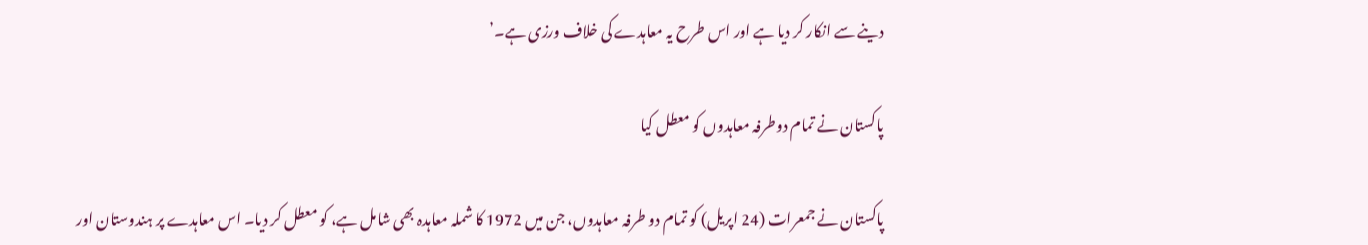دینے سے انکار کر دیا ہے اور اس طرح یہ معاہدے کی خلاف ورزی ہے۔’

پاکستان نے تمام دوطرفہ معاہدوں کو معطل کیا

پاکستان نے جمعرات (24 اپریل) کو تمام دو طرفہ معاہدوں، جن میں 1972 کا شملہ معاہدہ بھی شامل ہے، کو معطل کر دیا۔ اس معاہدے پر ہندوستان اور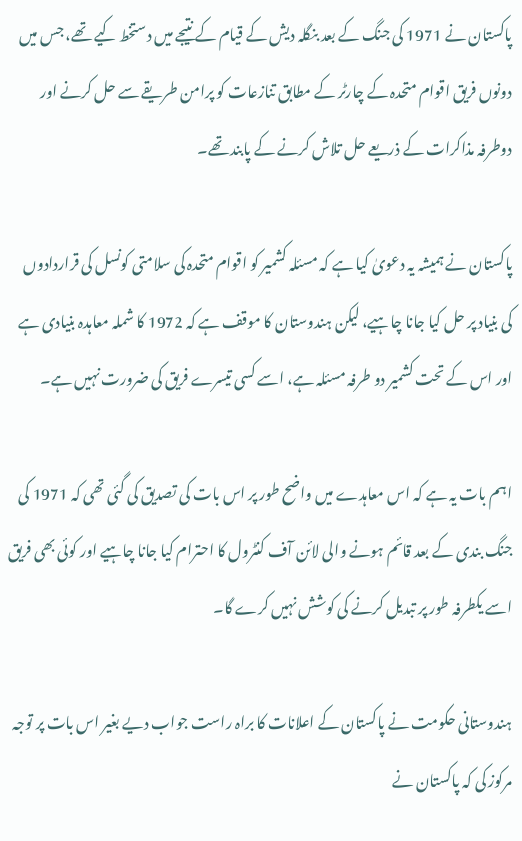پاکستان نے 1971 کی جنگ کے بعد بنگلہ دیش کے قیام کے نتیجے میں دستخط کیے تھے، جس میں دونوں فریق اقوام متحدہ کے چارٹر کے مطابق تنازعات کو پرامن طریقے سے حل کرنے اور دوطرفہ مذاکرات کے ذریعے حل تلاش کرنے کے پابند تھے۔

پاکستان نے ہمیشہ یہ دعویٰ کیا ہے کہ مسئلہ کشمیر کو اقوام متحدہ کی سلامتی کونسل کی قراردادوں کی بنیاد پر حل کیا جانا چاہیے، لیکن ہندوستان کا موقف ہے کہ 1972 کا شملہ معاہدہ بنیادی ہے اور اس کے تحت کشمیر دو طرفہ مسئلہ ہے، اسے کسی تیسرے فریق کی ضرورت نہیں ہے۔

اہم بات یہ ہے کہ اس معاہدے میں واضح طور پر اس بات کی تصدیق کی گئی تھی کہ 1971 کی جنگ بندی کے بعد قائم ہونے والی لائن آف کنٹرول کا احترام کیا جانا چاہیے اور کوئی بھی فریق اسے یکطرفہ طور پر تبدیل کرنے کی کوشش نہیں کرے گا۔

ہندوستانی حکومت نے پاکستان کے اعلانات کا براہ راست جواب دیے بغیر اس بات پر توجہ مرکوز کی کہ پاکستان نے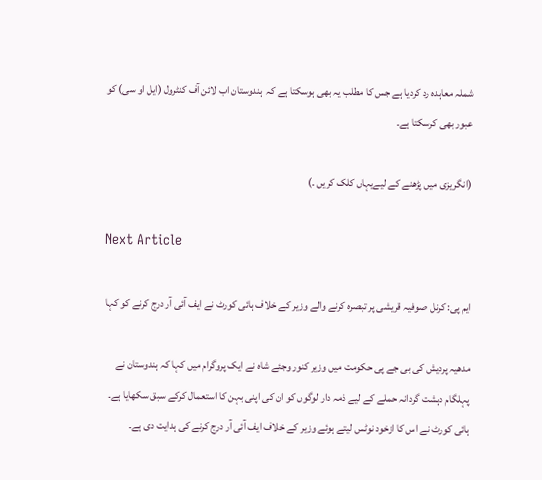شملہ معاہدہ رد کردیا ہے جس کا مطلب یہ بھی ہوسکتا ہے کہ  ہندوستان اب لائن آف کنٹرول (ایل او سی) کو عبور بھی کرسکتا ہے۔

(انگریزی میں پڑھنے کے لیےیہاں کلک کریں ۔)

Next Article

ایم پی: کرنل صوفیہ قریشی پر تبصرہ کرنے والے وزیر کے خلاف ہائی کورٹ نے ایف آئی آر درج کرنے کو کہا

مدھیہ پردیش کی بی جے پی حکومت میں وزیر کنور وجئے شاہ نے ایک پروگرام میں کہا کہ ہندوستان نے پہلگام دہشت گردانہ حملے کے لیے ذمہ دار لوگوں کو ان کی اپنی بہن کا استعمال کرکے سبق سکھایا ہے۔ ہائی کورٹ نے اس کا ازخود نوٹس لیتے ہوئے وزیر کے خلاف ایف آئی آر درج کرنے کی ہدایت دی ہے۔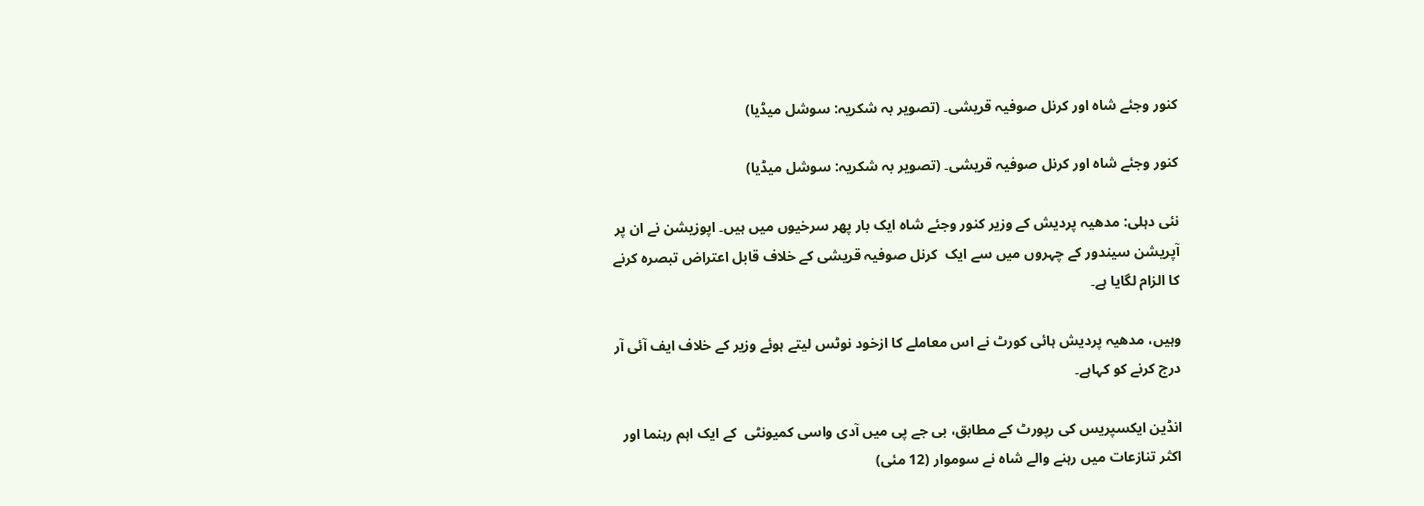کنور وجئے شاہ اور کرنل صوفیہ قریشی۔ (تصویر بہ شکریہ: سوشل میڈیا)

کنور وجئے شاہ اور کرنل صوفیہ قریشی۔ (تصویر بہ شکریہ: سوشل میڈیا)

نئی دہلی: مدھیہ پردیش کے وزیر کنور وجئے شاہ ایک بار پھر سرخیوں میں ہیں۔ اپوزیشن نے ان پر آپریشن سیندور کے چہروں میں سے ایک  کرنل صوفیہ قریشی کے خلاف قابل اعتراض تبصرہ کرنے کا الزام لگایا ہے۔

وہیں، مدھیہ پردیش ہائی کورٹ نے اس معاملے کا ازخود نوٹس لیتے ہوئے وزیر کے خلاف ایف آئی آر درج کرنے کو کہاہے۔

انڈین ایکسپریس کی رپورٹ کے مطابق، بی جے پی میں آدی واسی کمیونٹی  کے ایک اہم رہنما اور اکثر تنازعات میں رہنے والے شاہ نے سوموار (12 مئی)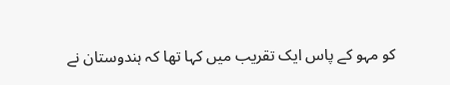کو مہو کے پاس ایک تقریب میں کہا تھا کہ ہندوستان نے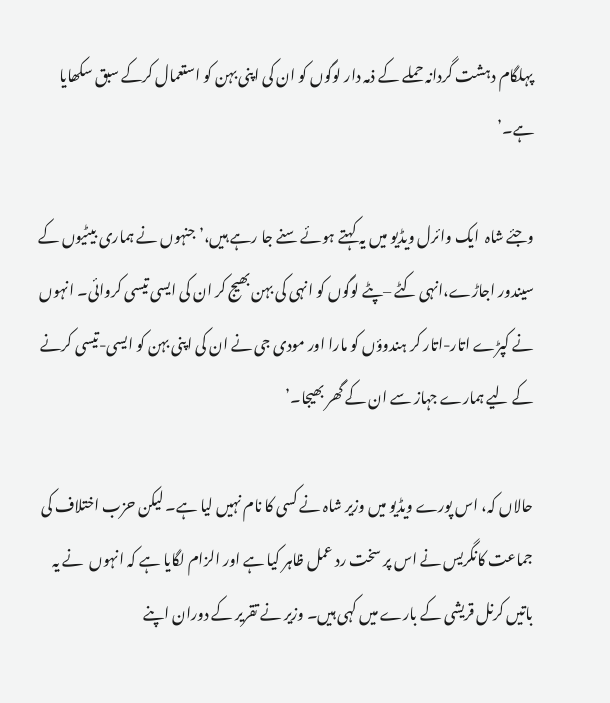پہلگام دہشت گردانہ حملے کے ذمہ دار لوگوں کو ان کی اپنی بہن کو استعمال کرکے سبق سکھایا ہے۔’

وجئے شاہ  ایک وائرل ویڈیو میں یہ کہتے ہوئے سنے جا رہے ہیں،’جنہوں نے ہماری بیٹیوں کے سیندور اجاڑے،انہی کٹے –پٹے لوگوں کو انہی کی بہن بھیج کر ان کی ایسی تیسی کروائی۔ انہوں نے کپڑے اتار-اتار کر ہندوؤں کو مارا اور مودی جی نے ان کی اپنی بہن کو ایسی-تیسی کرنے کے لیے ہمارے جہاز سے ان کے گھر بھیجا۔’

حالاں کہ، اس پورے ویڈیو میں وزیر شاہ نے کسی کا نام نہیں لیا ہے۔ لیکن حزب اختلاف کی جماعت کانگریس نے اس پر سخت رد عمل ظاہر کیا ہے اور الزام لگایا ہے کہ انہوں  نے یہ باتیں کرنل قریشی کے بارے میں کہی ہیں۔ وزیر نے تقریر کے دوران اپنے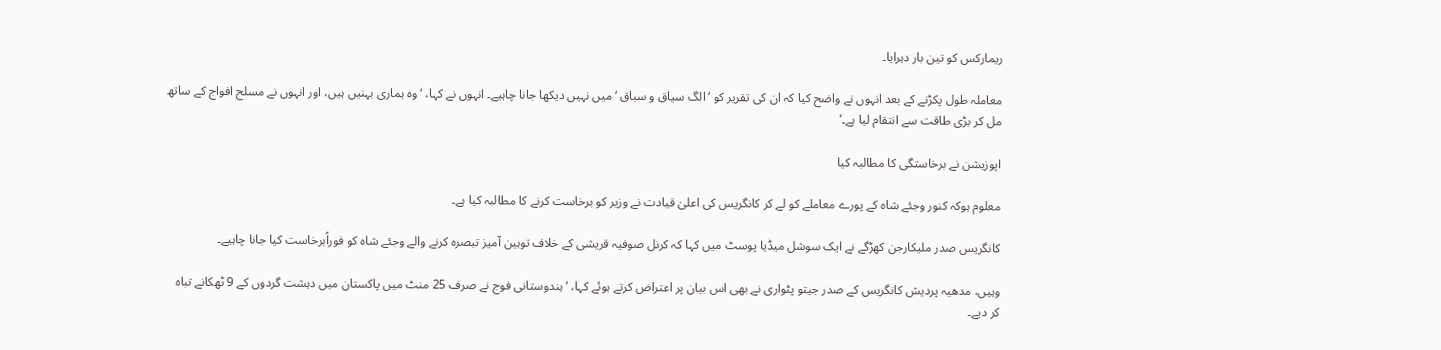ریمارکس کو تین بار دہرایا۔

معاملہ طول پکڑنے کے بعد انہوں نے واضح کیا کہ ان کی تقریر کو ‘الگ سیاق و سباق ‘ میں نہیں دیکھا جانا چاہیے۔ انہوں نے کہا، ‘وہ ہماری بہنیں ہیں، اور انہوں نے مسلح افواج کے ساتھ مل کر بڑی طاقت سے انتقام لیا ہے۔’

اپوزیشن نے برخاستگی کا مطالبہ کیا

معلوم ہوکہ کنور وجئے شاہ کے پورے معاملے کو لے کر کانگریس کی اعلیٰ قیادت نے وزیر کو برخاست کرنے کا مطالبہ کیا ہے۔

کانگریس صدر ملیکارجن کھڑگے نے ایک سوشل میڈیا پوسٹ میں کہا کہ کرنل صوفیہ قریشی کے خلاف توہین آمیز تبصرہ کرنے والے وجئے شاہ کو فوراًبرخاست کیا جانا چاہیے۔

وہیں، مدھیہ پردیش کانگریس کے صدر جیتو پٹواری نے بھی اس بیان پر اعتراض کرتے ہوئے کہا، ‘ہندوستانی فوج نے صرف 25 منٹ میں پاکستان میں دہشت گردوں کے 9 ٹھکانے تباہ کر دیے۔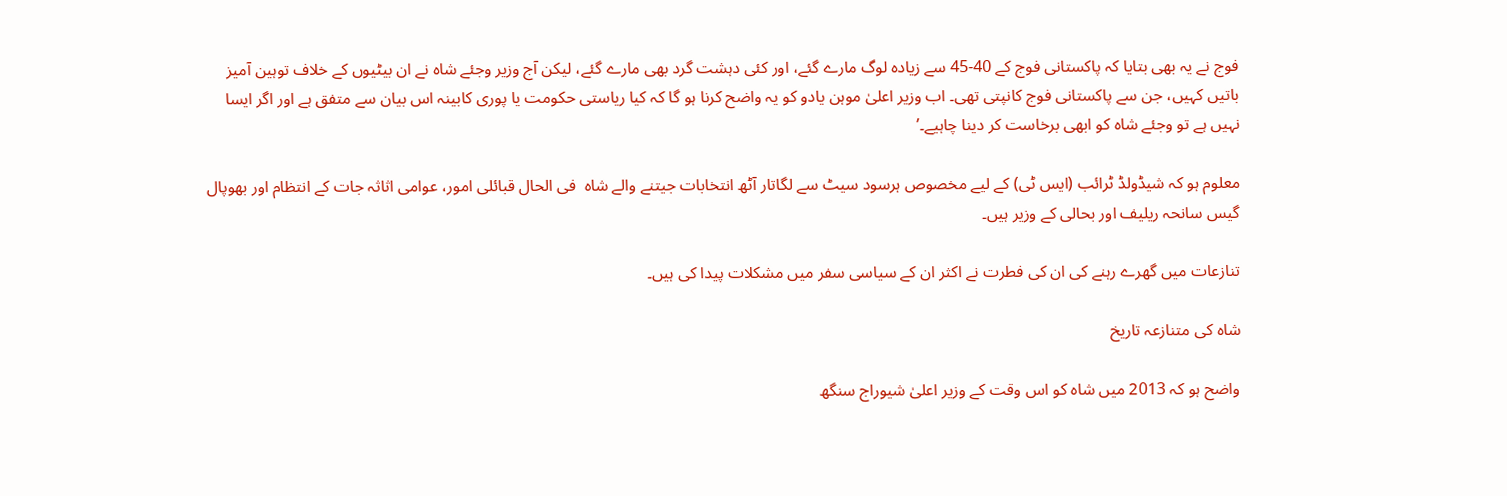فوج نے یہ بھی بتایا کہ پاکستانی فوج کے 40-45 سے زیادہ لوگ مارے گئے، اور کئی دہشت گرد بھی مارے گئے، لیکن آج وزیر وجئے شاہ نے ان بیٹیوں کے خلاف توہین آمیز باتیں کہیں، جن سے پاکستانی فوج کانپتی تھی۔ اب وزیر اعلیٰ موہن یادو کو یہ واضح کرنا ہو گا کہ کیا ریاستی حکومت یا پوری کابینہ اس بیان سے متفق ہے اور اگر ایسا نہیں ہے تو وجئے شاہ کو ابھی برخاست کر دینا چاہیے۔’

معلوم ہو کہ شیڈولڈ ٹرائب (ایس ٹی) کے لیے مخصوص ہرسود سیٹ سے لگاتار آٹھ انتخابات جیتنے والے شاہ  فی الحال قبائلی امور، عوامی اثاثہ جات کے انتظام اور بھوپال گیس سانحہ ریلیف اور بحالی کے وزیر ہیں۔

تنازعات میں گھرے رہنے کی ان کی فطرت نے اکثر ان کے سیاسی سفر میں مشکلات پیدا کی ہیں۔

شاہ کی متنازعہ تاریخ

واضح ہو کہ 2013 میں شاہ کو اس وقت کے وزیر اعلیٰ شیوراج سنگھ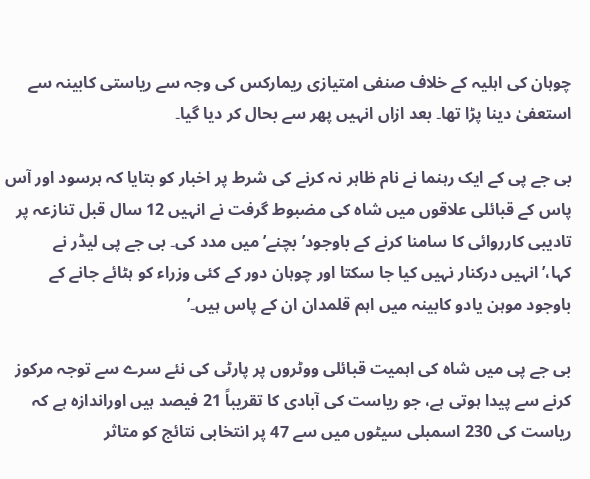چوہان کی اہلیہ کے خلاف صنفی امتیازی ریمارکس کی وجہ سے ریاستی کابینہ سے استعفیٰ دینا پڑا تھا۔ بعد ازاں انہیں پھر سے بحال کر دیا گیا۔

بی جے پی کے ایک رہنما نے نام ظاہر نہ کرنے کی شرط پر اخبار کو بتایا کہ ہرسود اور آس پاس کے قبائلی علاقوں میں شاہ کی مضبوط گرفت نے انہیں 12 سال قبل تنازعہ پر تادیبی کارروائی کا سامنا کرنے کے باوجود’بچنے’ میں مدد کی۔ بی جے پی لیڈر نے کہا،’انہیں درکنار نہیں کیا جا سکتا اور چوہان دور کے کئی وزراء کو ہٹائے جانے کے باوجود موہن یادو کابینہ میں اہم قلمدان ان کے پاس ہیں۔’

بی جے پی میں شاہ کی اہمیت قبائلی ووٹروں پر پارٹی کی نئے سرے سے توجہ مرکوز کرنے سے پیدا ہوتی ہے، جو ریاست کی آبادی کا تقریباً 21 فیصد ہیں اوراندازہ ہے کہ  ریاست کی 230 اسمبلی سیٹوں میں سے 47 پر انتخابی نتائج کو متاثر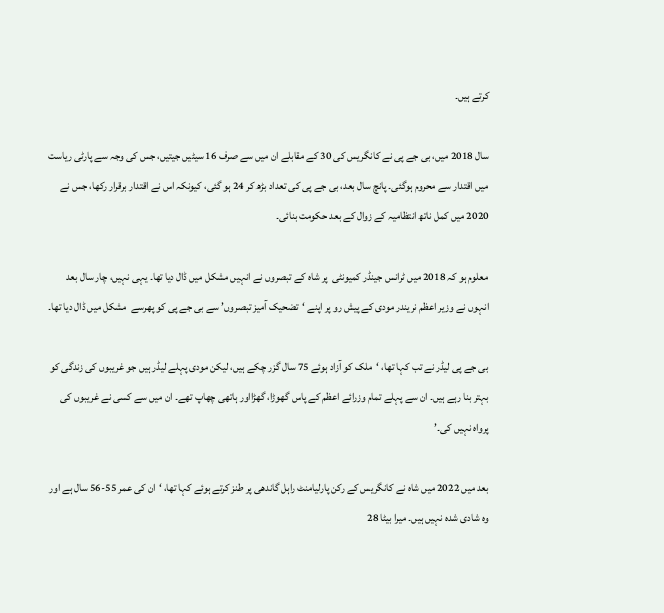کرتے ہیں۔

سال 2018 میں، بی جے پی نے کانگریس کی 30 کے مقابلے ان میں سے صرف 16 سیٹیں جیتیں، جس کی وجہ سے پارٹی ریاست میں اقتدار سے محروم ہوگئی۔ پانچ سال بعد، بی جے پی کی تعداد بڑھ کر 24 ہو گئی، کیونکہ اس نے اقتدار برقرار رکھا، جس نے  2020 میں کمل ناتھ انتظامیہ کے زوال کے بعد حکومت بنائی۔

معلوم ہو کہ 2018 میں ٹرانس جینڈر کمیونٹی  پر شاہ کے تبصروں نے انہیں مشکل میں ڈال دیا تھا۔ یہی نہیں، چار سال بعد انہوں نے وزیر اعظم نریندر مودی کے پیش رو پر اپنے ‘تضحیک آمیز تبصروں’ سے بی جے پی کو پھرسے  مشکل میں ڈال دیا تھا۔

بی جے پی لیڈر نے تب کہا تھا، ‘ملک کو آزاد ہوئے 75 سال گزر چکے ہیں، لیکن مودی پہلے لیڈر ہیں جو غریبوں کی زندگی کو بہتر بنا رہے ہیں۔ ان سے پہلے تمام وزرائے اعظم کے پاس گھوڑا، گھڑااور ہاتھی چھاپ تھے۔ ان میں سے کسی نے غریبوں کی پرواہ نہیں کی۔’

بعد میں 2022 میں شاہ نے کانگریس کے رکن پارلیامنٹ راہل گاندھی پر طنز کرتے ہوئے کہا تھا، ‘ان کی عمر 55-56 سال ہے اور وہ شادی شدہ نہیں ہیں۔ میرا بیٹا 28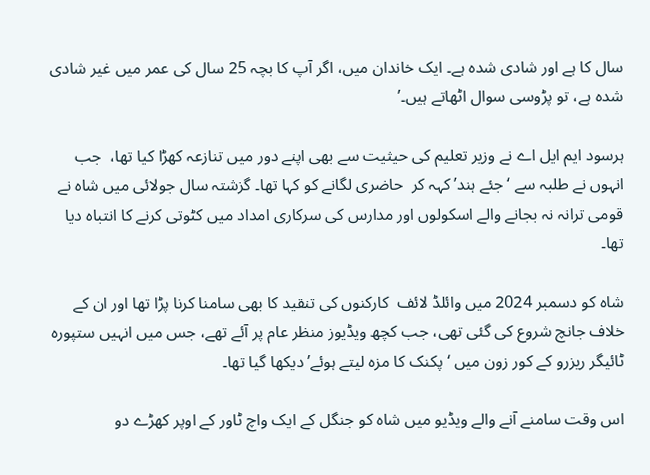سال کا ہے اور شادی شدہ ہے۔ ایک خاندان میں، اگر آپ کا بچہ 25 سال کی عمر میں غیر شادی شدہ ہے، تو پڑوسی سوال اٹھاتے ہیں۔’

ہرسود ایم ایل اے نے وزیر تعلیم کی حیثیت سے بھی اپنے دور میں تنازعہ کھڑا کیا تھا،  جب انہوں نے طلبہ سے ‘جئے ہند’ کہہ کر  حاضری لگانے کو کہا تھا۔ گزشتہ سال جولائی میں شاہ نے قومی ترانہ نہ بجانے والے اسکولوں اور مدارس کی سرکاری امداد میں کٹوتی کرنے کا انتباہ دیا تھا۔

شاہ کو دسمبر 2024 میں وائلڈ لائف  کارکنوں کی تنقید کا بھی سامنا کرنا پڑا تھا اور ان کے خلاف جانچ شروع کی گئی تھی، جب کچھ ویڈیوز منظر عام پر آئے تھے، جس میں انہیں ستپورہ ٹائیگر ریزرو کے کور زون میں ‘پکنک کا مزہ لیتے ہوئے’ دیکھا گیا تھا۔

اس وقت سامنے آنے والے ویڈیو میں شاہ کو جنگل کے ایک واچ ٹاور کے اوپر کھڑے دو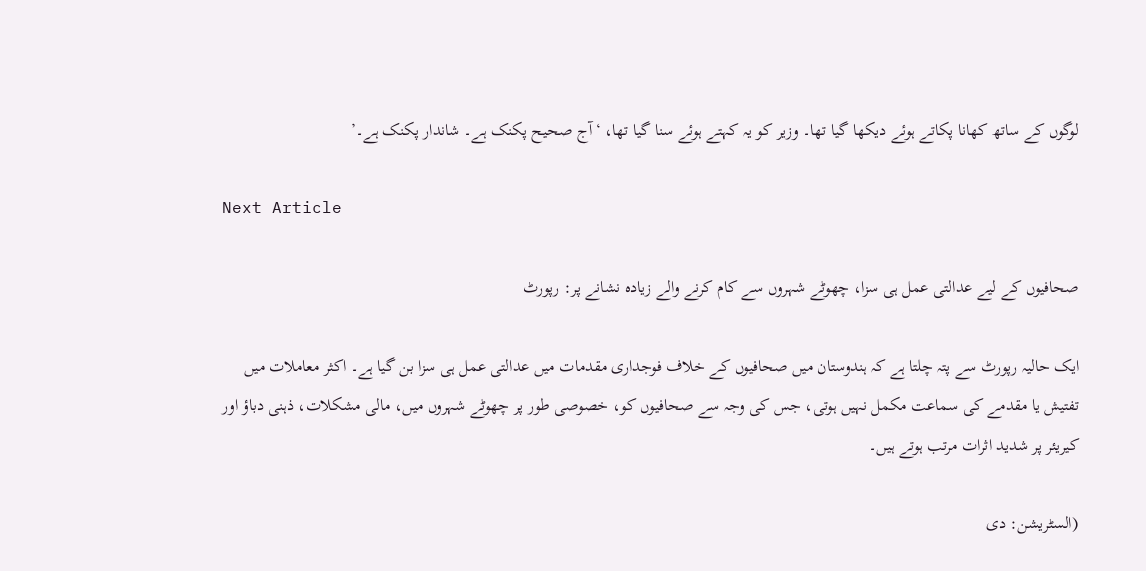لوگوں کے ساتھ کھانا پکاتے ہوئے دیکھا گیا تھا۔ وزیر کو یہ کہتے ہوئے سنا گیا تھا، ‘آج صحیح پکنک ہے۔ شاندار پکنک ہے۔’

Next Article

صحافیوں کے لیے عدالتی عمل ہی سزا، چھوٹے شہروں سے کام کرنے والے زیادہ نشانے پر: رپورٹ

ایک حالیہ رپورٹ سے پتہ چلتا ہے کہ ہندوستان میں صحافیوں کے خلاف فوجداری مقدمات میں عدالتی عمل ہی سزا بن گیا ہے۔ اکثر معاملات میں تفتیش یا مقدمے کی سماعت مکمل نہیں ہوتی، جس کی وجہ سے صحافیوں کو، خصوصی طور پر چھوٹے شہروں میں، مالی مشکلات، ذہنی دباؤ اور کیریئر پر شدید اثرات مرتب ہوتے ہیں۔

(السٹریشن: دی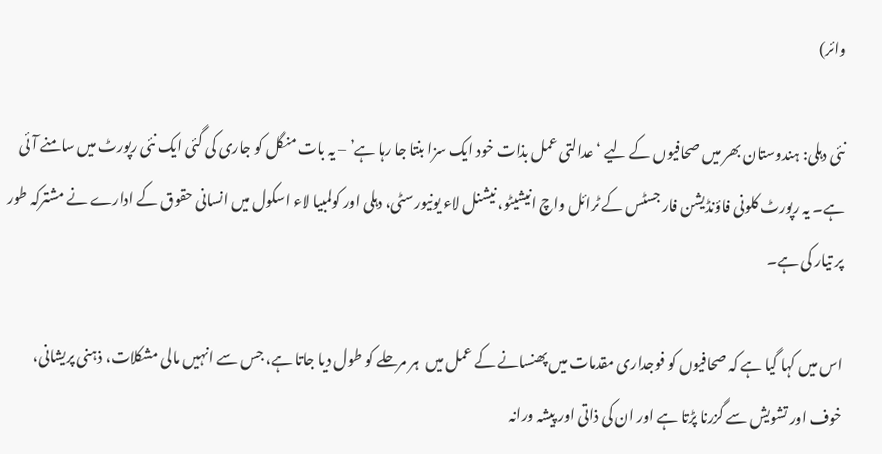وائر)

نئی دہلی: ہندوستان بھر میں صحافیوں کے لیے ‘عدالتی عمل بذات خود ایک سزا بنتا جا رہا ہے’ – یہ بات منگل کو جاری کی گئی ایک نئی رپورٹ میں سامنے آئی ہے۔ یہ رپورٹ کلونی فاؤنڈیشن فار جسٹس کے ٹرائل واچ انیشیٹو، نیشنل لاء یونیورسٹی، دہلی اور کولمبیا لاء اسکول میں انسانی حقوق کے ادارے نے مشترکہ طور پر تیار کی ہے۔

اس میں کہا گیا ہے کہ صحافیوں کو فوجداری مقدمات میں پھنسانے کے عمل میں  ہر مرحلے کو طول دیا جاتا ہے، جس سے انہیں مالی مشکلات، ذہنی پریشانی، خوف اور تشویش سے گزرنا پڑتا ہے اور ان کی ذاتی اور پیشہ ورانہ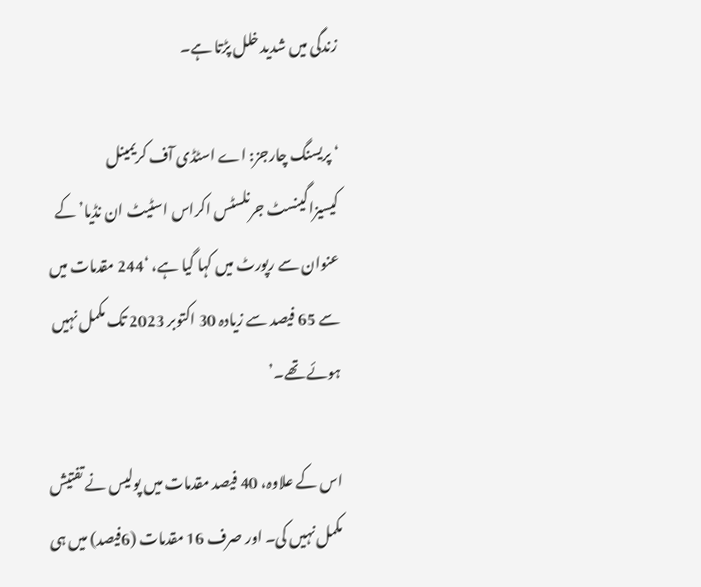زندگی میں شدید خلل پڑتا ہے۔

‘ پریسنگ چارجز: اے اسٹڈی آف کریمینل کیسیزاگینسٹ جرنلسٹس اکراس اسٹیٹ ان نڈیا’ کے عنوان سے رپورٹ میں کہا گیا ہے، ‘244 مقدمات میں سے 65 فیصد سے زیادہ 30 اکتوبر 2023 تک مکمل نہیں ہوئے تھے۔’

اس کے علاوہ، 40 فیصد مقدمات میں پولیس نے تفتیش مکمل نہیں کی۔ اور صرف 16 مقدمات (6فیصد) میں ہی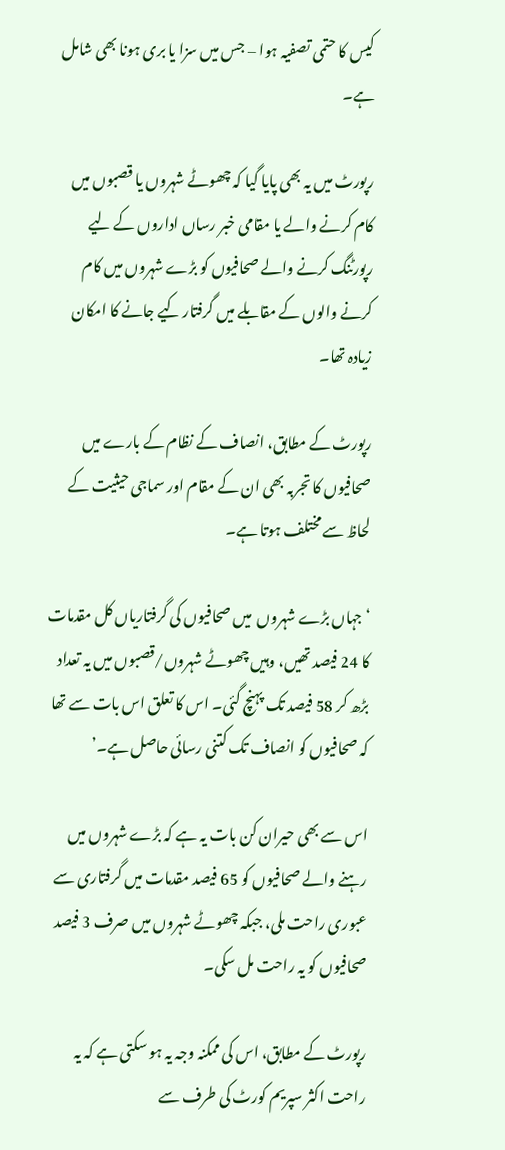کیس کا حتمی تصفیہ ہوا – جس میں سزا یا بری ہونا بھی شامل ہے۔

رپورٹ میں یہ بھی پایا گیا کہ چھوٹے شہروں یا قصبوں میں کام کرنے والے یا مقامی خبر رساں اداروں کے لیے رپورٹنگ کرنے والے صحافیوں کو بڑے شہروں میں کام کرنے والوں کے مقابلے میں گرفتار کیے جانے کا امکان زیادہ تھا۔

رپورٹ کے مطابق، انصاف کے نظام کے بارے میں صحافیوں کا تجربہ بھی ان کے مقام اور سماجی حیثیت کے لحاظ سے مختلف ہوتا ہے۔

‘جہاں بڑے شہروں  میں صحافیوں کی گرفتاریاں کل مقدمات کا 24 فیصد تھیں، وہیں چھوٹے شہروں/قصبوں میں یہ تعداد بڑھ کر 58 فیصد تک پہنچ گئی۔ اس کا تعلق اس بات سے تھا کہ صحافیوں کو انصاف تک کتنی رسائی حاصل ہے۔’

اس سے بھی حیران کن بات یہ ہے کہ بڑے شہروں میں رہنے والے صحافیوں کو 65 فیصد مقدمات میں گرفتاری سے عبوری راحت ملی، جبکہ چھوٹے شہروں میں صرف 3 فیصد صحافیوں کو یہ راحت مل سکی۔

رپورٹ کے مطابق، اس کی ممکنہ وجہ یہ ہو سکتی ہے کہ یہ راحت اکثر سپریم کورٹ کی طرف سے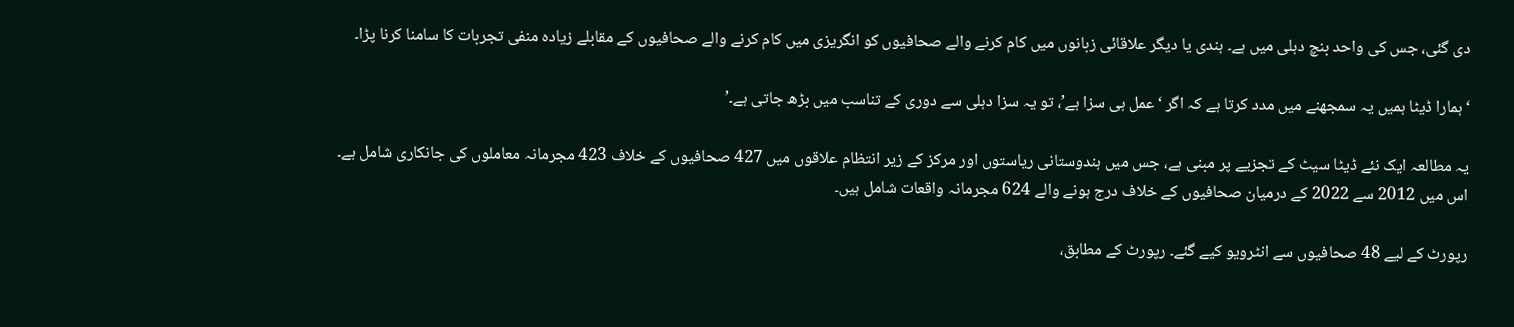دی گئی، جس کی واحد بنچ دہلی میں ہے۔ ہندی یا دیگر علاقائی زبانوں میں کام کرنے والے صحافیوں کو انگریزی میں کام کرنے والے صحافیوں کے مقابلے زیادہ منفی تجربات کا سامنا کرنا پڑا۔

‘ہمارا ڈیٹا ہمیں یہ سمجھنے میں مدد کرتا ہے کہ اگر ‘عمل ہی سزا ہے’، تو یہ سزا دہلی سے دوری کے تناسب میں بڑھ جاتی ہے۔’

یہ مطالعہ ایک نئے ڈیٹا سیٹ کے تجزیے پر مبنی ہے، جس میں ہندوستانی ریاستوں اور مرکز کے زیر انتظام علاقوں میں 427 صحافیوں کے خلاف 423 مجرمانہ معاملوں کی جانکاری شامل ہے۔ اس میں 2012 سے 2022 کے درمیان صحافیوں کے خلاف درج ہونے والے 624 مجرمانہ واقعات شامل ہیں۔

رپورٹ کے لیے 48 صحافیوں سے انٹرویو کیے گئے۔ رپورٹ کے مطابق،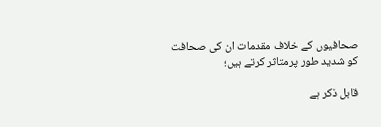صحافیوں کے خلاف مقدمات ان کی صحافت کو شدید طور پرمتاثر کرتے ہیں؛

قابل ذکر ہے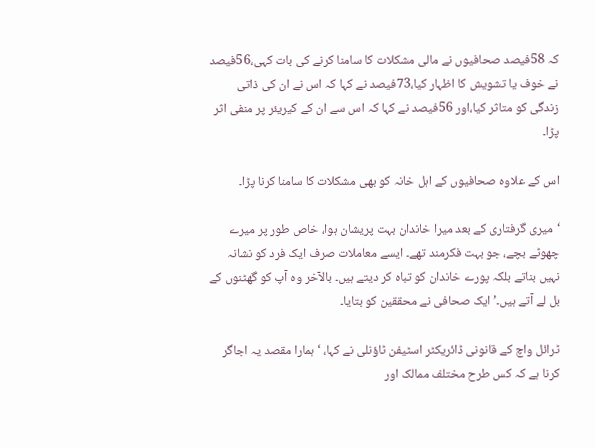کہ 58فیصد صحافیوں نے مالی مشکلات کا سامنا کرنے کی بات کہی،56فیصد نے خوف یا تشویش کا اظہار کیا،73فیصد نے کہا کہ اس نے ان کی ذاتی زندگی کو متاثر کیا،اور 56فیصد نے کہا کہ اس سے ان کے کیریئر پر منفی اثر پڑا۔

اس کے علاوہ صحافیوں کے اہل خانہ کو بھی مشکلات کا سامنا کرنا پڑا۔

‘میری گرفتاری کے بعد میرا خاندان بہت پریشان ہوا، خاص طور پر میرے چھوٹے بچے، جو بہت فکرمند تھے۔ ایسے معاملات صرف ایک فرد کو نشانہ نہیں بناتے بلکہ پورے خاندان کو تباہ کر دیتے ہیں۔ بالآخر وہ آپ کو گھٹنوں کے بل لے آتے ہیں۔’ ایک صحافی نے محققین کو بتایا۔

ٹرائل واچ کے قانونی ڈائریکٹر اسٹیفن ٹاؤنلی نے کہا، ‘ہمارا مقصد یہ اجاگر کرنا ہے کہ کس طرح مختلف ممالک اور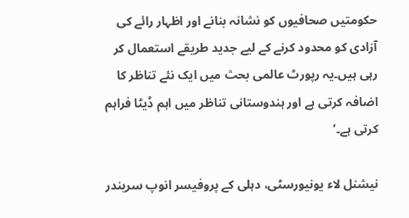حکومتیں صحافیوں کو نشانہ بنانے اور اظہار رائے کی آزادی کو محدود کرنے کے لیے جدید طریقے استعمال کر رہی ہیں۔یہ رپورٹ عالمی بحث میں ایک نئے تناظر کا اضافہ کرتی ہے اور ہندوستانی تناظر میں اہم ڈیٹا فراہم کرتی ہے۔’

نیشنل لاء یونیورسٹی، دہلی کے پروفیسر انوپ سریندر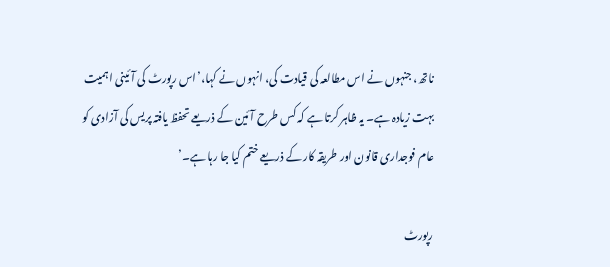ناتھ، جنہوں نے اس مطالعہ کی قیادت کی، انہوں نے کہا،’اس رپورٹ کی آئینی اہمیت بہت زیادہ ہے۔ یہ ظاہر کرتا ہے کہ کس طرح آئین کے ذریعے تحفظ یافتہ پریس کی آزادی کو عام فوجداری قانون اور طریقہ کار کے ذریعے ختم کیا جا رہا ہے۔’

رپورٹ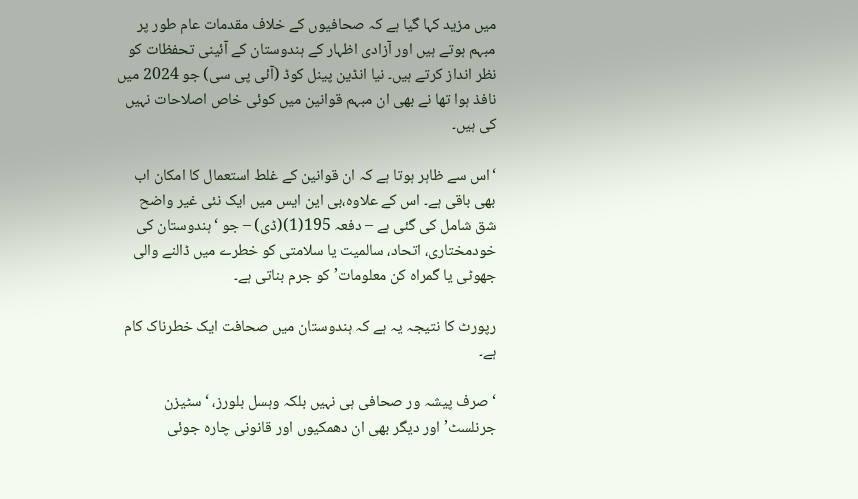میں مزید کہا گیا ہے کہ صحافیوں کے خلاف مقدمات عام طور پر مبہم ہوتے ہیں اور آزادی اظہار کے ہندوستان کے آئینی تحفظات کو نظر انداز کرتے ہیں۔ نیا انڈین پینل کوڈ (آئی پی سی) جو 2024 میں نافذ ہوا تھا نے بھی ان مبہم قوانین میں کوئی خاص اصلاحات نہیں کی ہیں۔

‘اس سے ظاہر ہوتا ہے کہ ان قوانین کے غلط استعمال کا امکان اب بھی باقی ہے۔ اس کے علاوہ،بی این ایس میں ایک نئی غیر واضح شق شامل کی گئی ہے – دفعہ 195(1)(ڈی) – جو ‘ہندوستان کی خودمختاری، اتحاد، سالمیت یا سلامتی کو خطرے میں ڈالنے والی جھوٹی یا گمراہ کن معلومات’ کو جرم بناتی ہے۔

رپورٹ کا نتیجہ یہ ہے کہ ہندوستان میں صحافت ایک خطرناک کام ہے۔

‘صرف پیشہ ور صحافی ہی نہیں بلکہ وہسل بلورز، ‘سٹیزن جرنلسٹ’ اور دیگر بھی ان دھمکیوں اور قانونی چارہ جوئی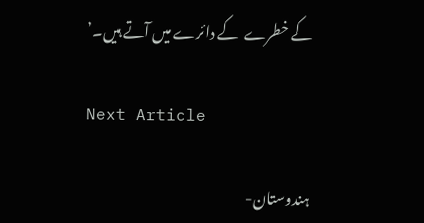کے خطرے  کے دائرے میں آتے ہیں۔’

Next Article

ہندوستان-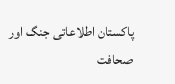پاکستان اطلاعاتی جنگ اور صحافت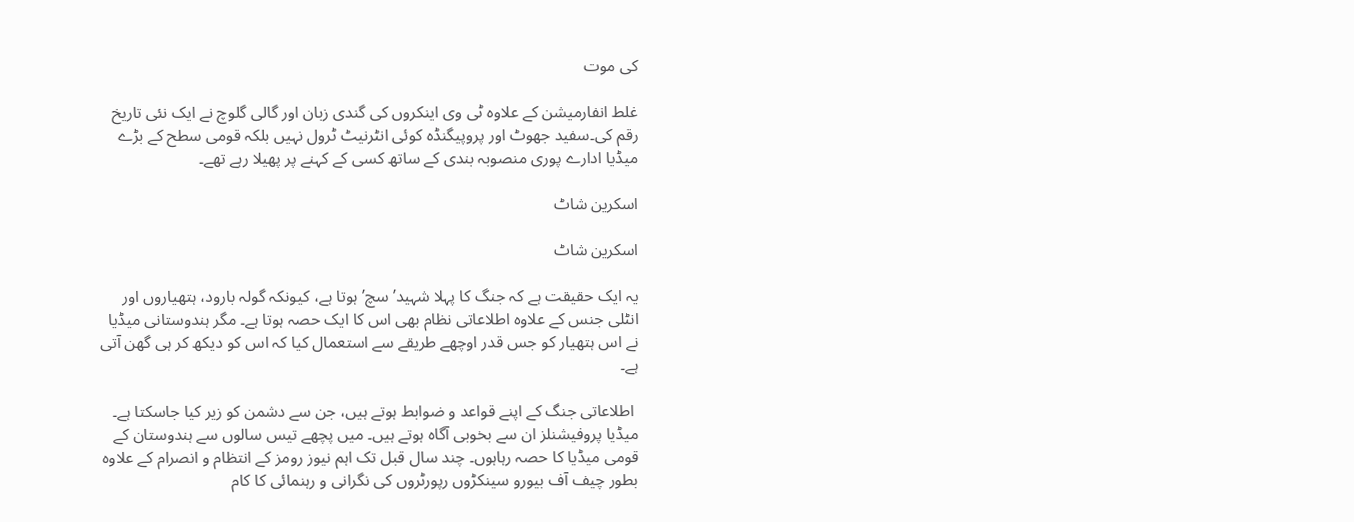کی موت

غلط انفارمیشن کے علاوہ ٹی وی اینکروں کی گندی زبان اور گالی گلوچ نے ایک نئی تاریخ رقم کی۔سفید جھوٹ اور پروپیگنڈہ کوئی انٹرنیٹ ٹرول نہیں بلکہ قومی سطح کے بڑے میڈیا ادارے پوری منصوبہ بندی کے ساتھ کسی کے کہنے پر پھیلا رہے تھے۔

اسکرین شاٹ

اسکرین شاٹ

یہ ایک حقیقت ہے کہ جنگ کا پہلا شہید’سچ’ ہوتا ہے، کیونکہ گولہ بارود، ہتھیاروں اور انٹلی جنس کے علاوہ اطلاعاتی نظام بھی اس کا ایک حصہ ہوتا ہے۔ مگر ہندوستانی میڈیا نے اس ہتھیار کو جس قدر اوچھے طریقے سے استعمال کیا کہ اس کو دیکھ کر ہی گھن آتی ہے۔

 اطلاعاتی جنگ کے اپنے قواعد و ضوابط ہوتے ہیں، جن سے دشمن کو زیر کیا جاسکتا ہے۔ میڈیا پروفیشنلز ان سے بخوبی آگاہ ہوتے ہیں۔ میں پچھے تیس سالوں سے ہندوستان کے قومی میڈیا کا حصہ رہاہوں۔ چند سال قبل تک اہم نیوز رومز کے انتظام و انصرام کے علاوہ بطور چیف آف بیورو سینکڑوں رپورٹروں کی نگرانی و رہنمائی کا کام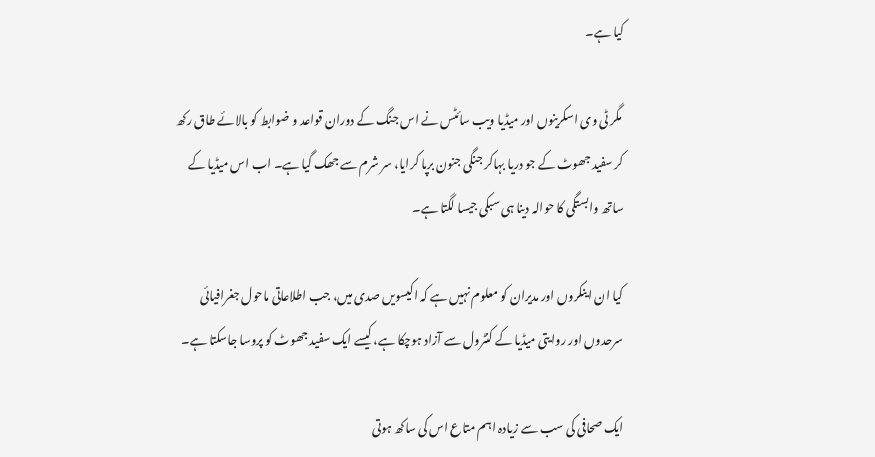کیا ہے۔

 مگر ٹی وی اسکرینوں اور میڈیا ویب سائٹس نے اس جنگ کے دوران قواعد و ضوابط کو بالائے طاق رکھ کر سفید جھوٹ کے جو دریا بہاکر جنگی جنون برپا کرایا، سر شرم سے جھک گیا ہے۔ اب اس میڈیا کے ساتھ وابستگی کا حوالہ دینا ہی سبکی جیسا لگتا ہے۔

کیا ان اینکروں اور مدیران کو معلوم نہیں ہے کہ اکیسویں صدی میں، جب اطلاعاتی ماحول جغرافیائی سرحدوں اور روایتی میڈیا کے کنٹرول سے آزاد ہوچکا ہے، کیسے ایک سفید جھوٹ کو پروسا جاسکتا ہے۔

ایک صحافی کی سب سے زیادہ اہم متاع اس کی ساکھ ہوتی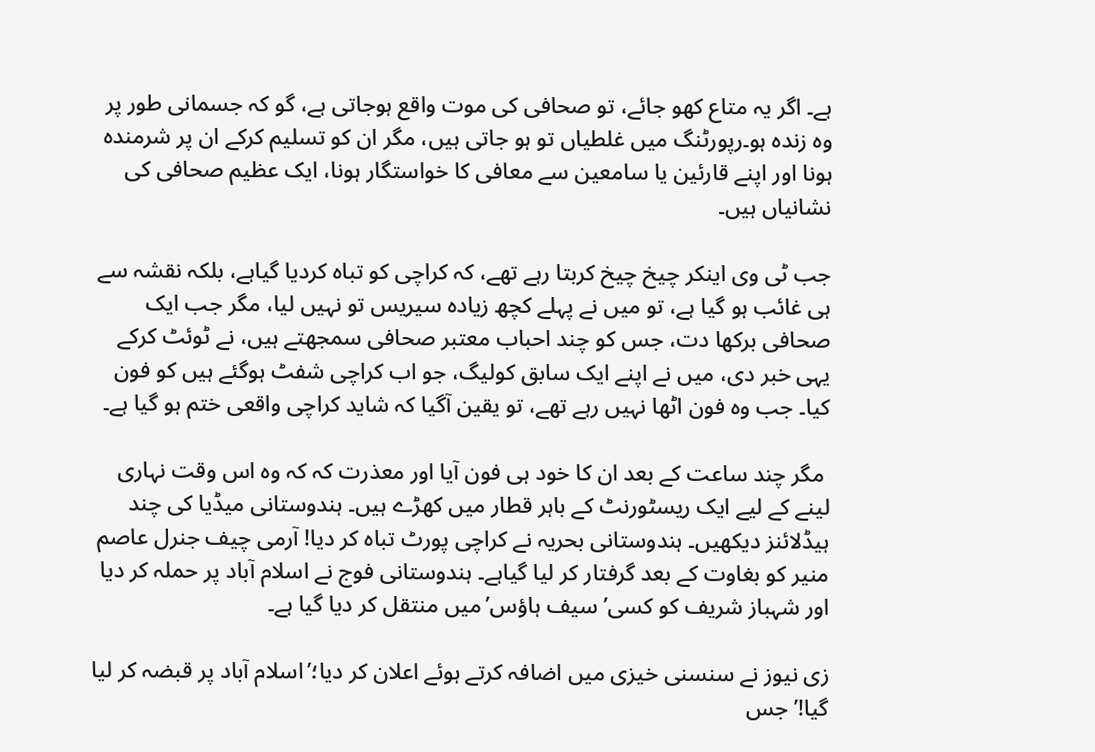ہے۔ اگر یہ متاع کھو جائے، تو صحافی کی موت واقع ہوجاتی ہے، گو کہ جسمانی طور پر وہ زندہ ہو۔رپورٹنگ میں غلطیاں تو ہو جاتی ہیں، مگر ان کو تسلیم کرکے ان پر شرمندہ ہونا اور اپنے قارئین یا سامعین سے معافی کا خواستگار ہونا، ایک عظیم صحافی کی نشانیاں ہیں۔

جب ٹی وی اینکر چیخ چیخ کربتا رہے تھے، کہ کراچی کو تباہ کردیا گیاہے، بلکہ نقشہ سے ہی غائب ہو گیا ہے، تو میں نے پہلے کچھ زیادہ سیریس تو نہیں لیا، مگر جب ایک صحافی برکھا دت، جس کو چند احباب معتبر صحافی سمجھتے ہیں، نے ٹوئٹ کرکے یہی خبر دی، میں نے اپنے ایک سابق کولیگ، جو اب کراچی شفٹ ہوگئے ہیں کو فون کیا۔ جب وہ فون اٹھا نہیں رہے تھے، تو یقین آگیا کہ شاید کراچی واقعی ختم ہو گیا ہے۔

 مگر چند ساعت کے بعد ان کا خود ہی فون آیا اور معذرت کہ کہ وہ اس وقت نہاری لینے کے لیے ایک ریسٹورنٹ کے باہر قطار میں کھڑے ہیں۔ ہندوستانی میڈیا کی چند ہیڈلائنز دیکھیں۔ ہندوستانی بحریہ نے کراچی پورٹ تباہ کر دیا! آرمی چیف جنرل عاصم منیر کو بغاوت کے بعد گرفتار کر لیا گیاہے۔ ہندوستانی فوج نے اسلام آباد پر حملہ کر دیا اور شہباز شریف کو کسی’سیف ہاؤس’میں منتقل کر دیا گیا ہے۔

زی نیوز نے سنسنی خیزی میں اضافہ کرتے ہوئے اعلان کر دیا؛’اسلام آباد پر قبضہ کر لیا گیا!’ جس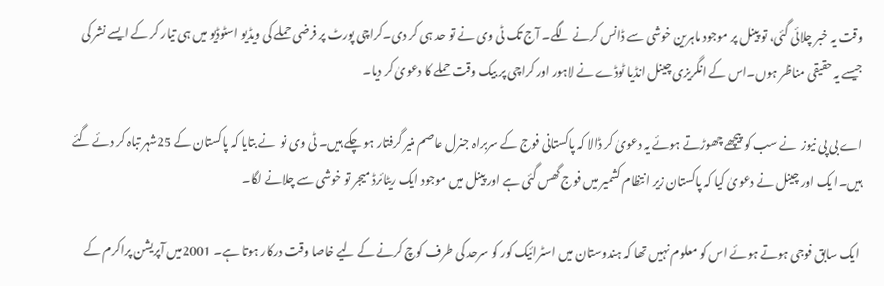وقت یہ خبر چلائی گئی، تو پینل پر موجود ماہرین خوشی سے ڈانس کرنے لگے۔ آج تک ٹی وی نے تو حد ہی کر دی۔کراچی پورٹ پر فرضی حملے کی ویڈیو اسٹوڈیو میں ہی تیار کر کے ایسے نشر کی جیسے یہ حقیقی مناظر ہوں۔اس کے انگریزی چینل انڈیا ٹوڈے نے لاہور اور کراچی پر بیک وقت حملے کا دعویٰ کر دیا۔

اے بی پی نیوز  نے سب کو پیچھے چھوڑتے ہوئے یہ دعویٰ کر ڈالا کہ پاکستانی فوج کے سربراہ جنرل عاصم منیر گرفتار ہو چکے ہیں۔ ٹی وی نو  نے بتایا کہ پاکستان کے 25شہر تباہ کر دئے گئے ہیں۔ا یک اور چینل نے دعویٰ کیا کہ پاکستان زیر انتظام کشمیر میں فوج گھس گئی ہے اور پینل میں موجود ایک ریٹائرڈ میجر تو خوشی سے چلانے لگا۔

 ایک سابق فوجی ہوتے ہوئے اس کو معلوم نہیں تھا کہ ہندوستان میں اسٹرائیک کور کو سرحد کی طرف کوچ کرنے کے لیے خاصا وقت درکار ہوتا ہے۔ 2001میں آپریشن پراکرم کے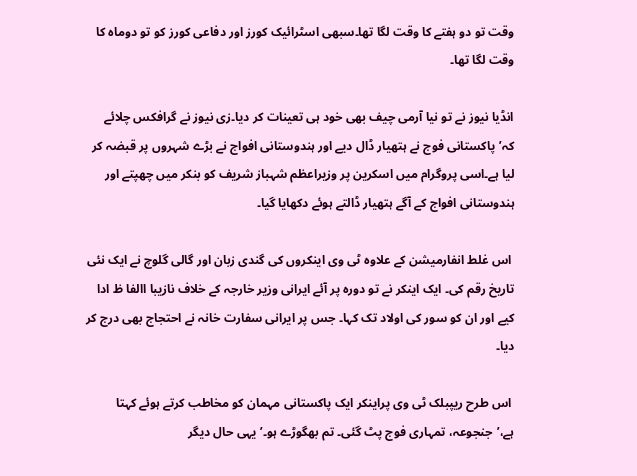وقت تو دو ہفتے کا وقت لگا تھا۔سبھی اسٹرائیک کورز اور دفاعی کورز کو تو دوماہ کا وقت لگا تھا۔

انڈیا نیوز نے تو نیا آرمی چیف بھی خود ہی تعینات کر دیا۔زی نیوز نے گرافکس چلائے کہ’پاکستانی فوج نے ہتھیار ڈال دیے اور ہندوستانی افواج نے بڑے شہروں پر قبضہ کر لیا ہے۔اسی پروگرام میں اسکرین پر وزیراعظم شہباز شریف کو بنکر میں چھپتے اور ہندوستانی افواج کے آگے ہتھیار ڈالتے ہوئے دکھایا گیا۔

 اس غلط انفارمیشن کے علاوہ ٹی وی اینکروں کی گندی زبان اور گالی گلوچ نے ایک نئی تاریخ رقم کی۔ ایک اینکر نے تو دورہ پر آئے ایرانی وزیر خارجہ کے خلاف نازیبا االفا ظ ادا کیے اور ان کو سور کی اولاد تک کہا۔ جس پر ایرانی سفارت خانہ نے احتجاج بھی درج کر دیا۔

 اس طرح ریپبلک ٹی وی پراینکر ایک پاکستانی مہمان کو مخاطب کرتے ہوئے کہتا ہے،’جنجوعہ، تمہاری فوج پٹ گئی۔ تم بھگوڑے ہو۔’یہی حال دیگر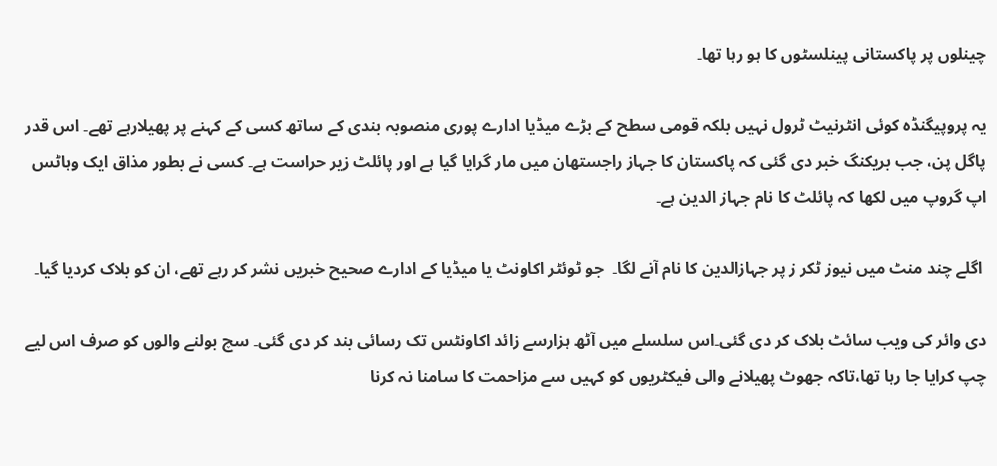چینلوں پر پاکستانی پینلسٹوں کا ہو رہا تھا۔

یہ پروپیگنڈہ کوئی انٹرنیٹ ٹرول نہیں بلکہ قومی سطح کے بڑے میڈیا ادارے پوری منصوبہ بندی کے ساتھ کسی کے کہنے پر پھیلارہے تھے۔ اس قدر پاگل پن، جب بریکنگ خبر دی گئی کہ پاکستان کا جہاز راجستھان میں مار گرایا گیا ہے اور پائلٹ زیر حراست ہے۔ کسی نے بطور مذاق ایک وہاٹس اپ گروپ میں لکھا کہ پائلٹ کا نام جہاز الدین ہے۔

 اگلے چند منٹ میں نیوز ٹکر ز پر جہازالدین کا نام آنے لگا۔  جو ٹوئٹر اکاونٹ یا میڈیا کے ادارے صحیح خبریں نشر کر رہے تھے، ان کو بلاک کردیا گیا۔

دی وائر کی ویب سائٹ بلاک کر دی گئی۔اس سلسلے میں آٹھ ہزارسے زائد اکاونٹس تک رسائی بند کر دی گئی۔ سچ بولنے والوں کو صرف اس لیے چپ کرایا جا رہا تھا،تاکہ جھوٹ پھیلانے والی فیکٹریوں کو کہیں سے مزاحمت کا سامنا نہ کرنا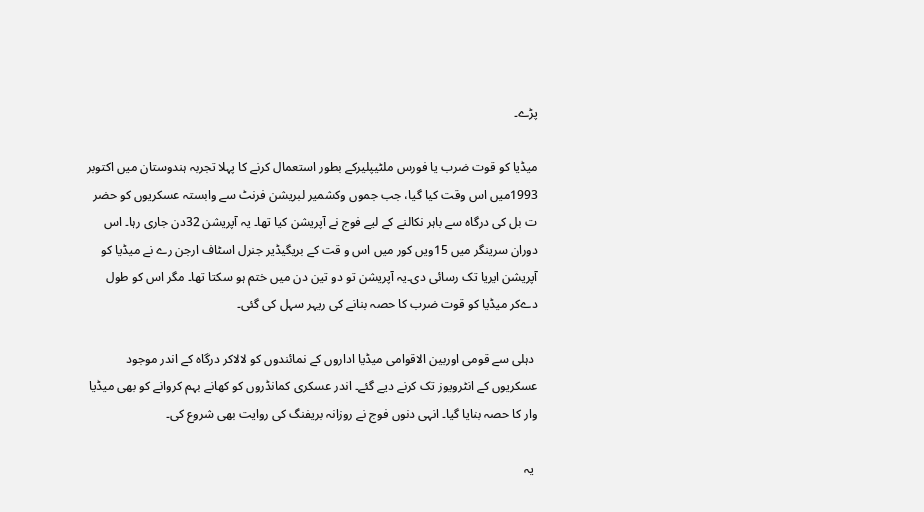پڑے۔

میڈیا کو قوت ضرب یا فورس ملٹیپلیرکے بطور استعمال کرنے کا پہلا تجربہ ہندوستان میں اکتوبر 1993میں اس وقت کیا گیا، جب جموں وکشمیر لبریشن فرنٹ سے وابستہ عسکریوں کو حضر ت بل کی درگاہ سے باہر نکالنے کے لیے فوج نے آپریشن کیا تھا۔ یہ آپریشن 32دن جاری رہا۔ اس دوران سرینگر میں 15ویں کور میں اس و قت کے بریگیڈیر جنرل اسٹاف ارجن رے نے میڈیا کو آپریشن ایریا تک رسائی دی۔یہ آپریشن تو دو تین دن میں ختم ہو سکتا تھا۔ مگر اس کو طول دےکر میڈیا کو قوت ضرب کا حصہ بنانے کی ریہر سہل کی گئی۔

 دہلی سے قومی اوربین الاقوامی میڈیا اداروں کے نمائندوں کو لالاکر درگاہ کے اندر موجود عسکریوں کے انٹرویوز تک کرنے دیے گئے۔ اندر عسکری کمانڈروں کو کھانے بہم کروانے کو بھی میڈیا وار کا حصہ بنایا گیا۔ انہی دنوں فوج نے روزانہ بریفنگ کی روایت بھی شروع کی۔

 یہ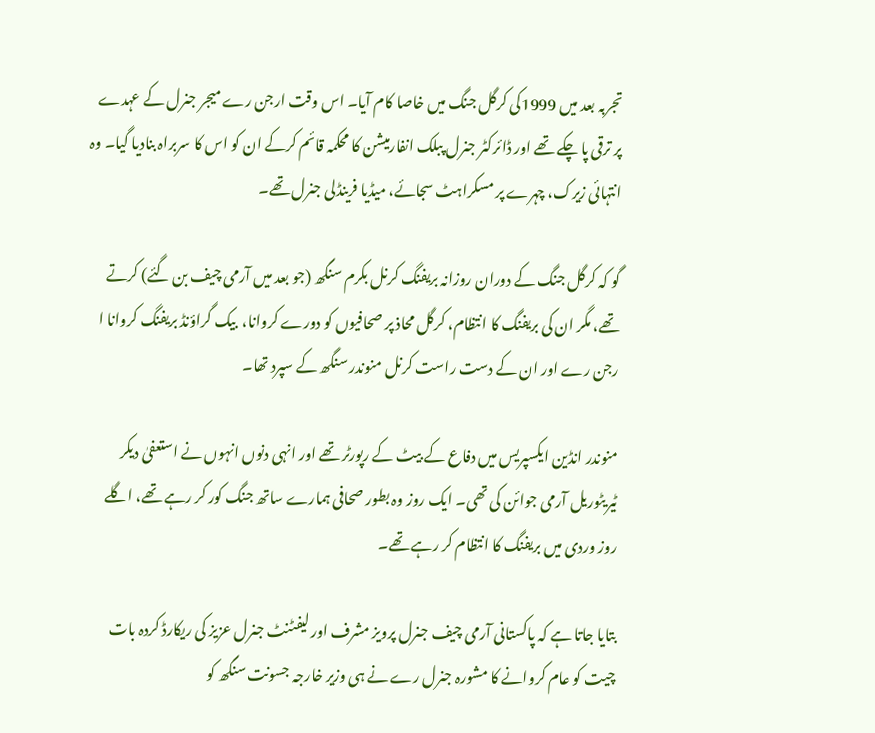تجربہ بعد میں 1999کی کرگل جنگ میں خاصا کام آیا۔ اس وقت ارجن رے میجر جنرل کے عہدے پر ترقی پا چکے تھے اور ڈائرکٹر جنرل پبلک انفارمیشن کا محکمہ قائم کرکے ان کو اس کا سربراہ بنادیا گیا۔ وہ انتہائی زیرک، چہرے پر مسکراہٹ سجائے، میڈیا فرینڈلی جنرل تھے۔

گو کہ کرگل جنگ کے دوران روزانہ بریفنگ کرنل بکرم سنگھ (جو بعد میں آرمی چیف بن گئے) کرتے تھے، مگر ان کی بریفنگ کا انتظام، کرگل محاذ پر صحافیوں کو دورے کروانا،  بیک گراؤنڈ بریفنگ کروانا ا رجن رے اور ان کے دست راست کرنل منوندر سنگھ کے سپرد تھا۔

منوندر انڈین ایکسپریس میں دفاع کے بیٹ کے رپورٹر تھے اور انہی دنوں انہوں نے استعفیٰ دیکر ٹیریٹوریل آرمی جوائن کی تھی۔ ایک روز وہ بطور صحافی ہمارے ساتھ جنگ کور کر رہے تھے، اگلے روز وردی میں بریفنگ کا انتظام کر رہے تھے۔

بتایا جاتا ہے کہ پاکستانی آرمی چیف جنرل پرویز مشرف اور لیفٹنٹ جنرل عزیز کی ریکارڈ کردہ بات چیت کو عام کروانے کا مشورہ جنرل رے نے ہی وزیر خارجہ جسونت سنگھ کو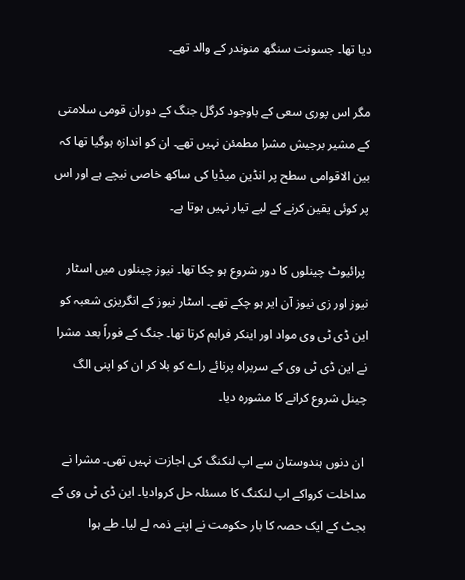دیا تھا۔ جسونت سنگھ منوندر کے والد تھے۔

مگر اس پوری سعی کے باوجود کرگل جنگ کے دوران قومی سلامتی کے مشیر برجیش مشرا مطمئن نہیں تھے۔ ان کو اندازہ ہوگیا تھا کہ بین الاقوامی سطح پر انڈین میڈیا کی ساکھ خاصی نیچے ہے اور اس پر کوئی یقین کرنے کے لیے تیار نہیں ہوتا ہے۔

 پرائیوٹ چینلوں کا دور شروع ہو چکا تھا۔ نیوز چینلوں میں اسٹار نیوز اور زی نیوز آن ایر ہو چکے تھے۔ اسٹار نیوز کے انگریزی شعبہ کو این ڈی ٹی وی مواد اور اینکر فراہم کرتا تھا۔ جنگ کے فوراً بعد مشرا نے این ڈی ٹی وی کے سربراہ پرنائے راے کو بلا کر ان کو اپنی الگ چینل شروع کرانے کا مشورہ دیا۔

 ان دنوں ہندوستان سے اپ لنکنگ کی اجازت نہیں تھی۔ مشرا نے مداخلت کرواکے اپ لنکنگ کا مسئلہ حل کروادیا۔ این ڈی ٹی وی کے بجٹ کے ایک حصہ کا بار حکومت نے اپنے ذمہ لے لیا۔ طے ہوا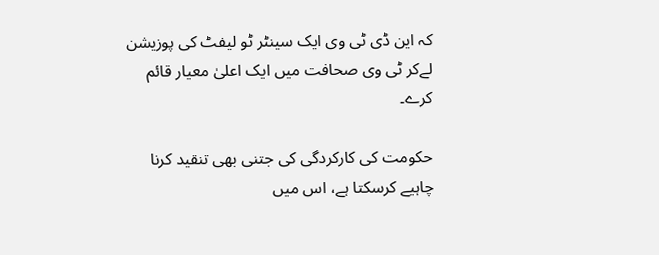کہ این ڈی ٹی وی ایک سینٹر ٹو لیفٹ کی پوزیشن لےکر ٹی وی صحافت میں ایک اعلیٰ معیار قائم کرے۔

حکومت کی کارکردگی کی جتنی بھی تنقید کرنا چاہیے کرسکتا ہے، اس میں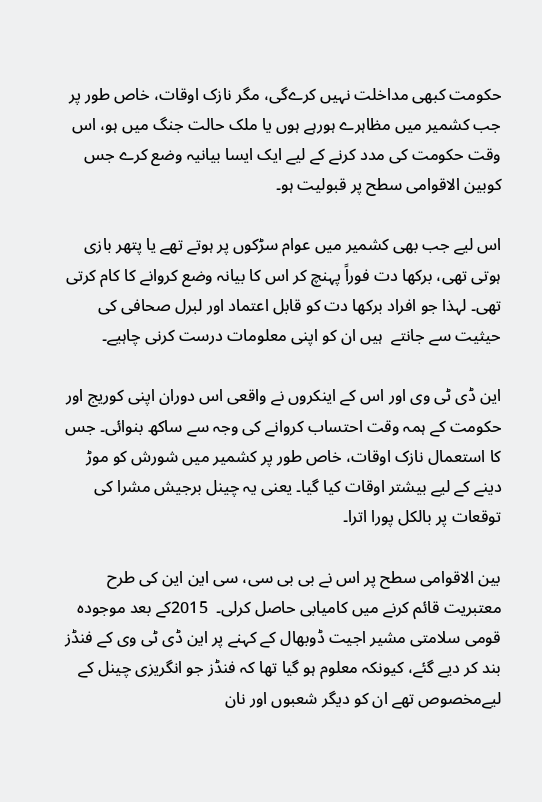حکومت کبھی مداخلت نہیں کرےگی، مگر نازک اوقات، خاص طور پر جب کشمیر میں مظاہرے ہورہے ہوں یا ملک حالت جنگ میں ہو، اس وقت حکومت کی مدد کرنے کے لیے ایک ایسا بیانیہ وضع کرے جس کوبین الاقوامی سطح پر قبولیت ہو۔

اس لیے جب بھی کشمیر میں عوام سڑکوں پر ہوتے تھے یا پتھر بازی ہوتی تھی، برکھا دت فوراً پہنچ کر اس کا بیانہ وضع کروانے کا کام کرتی تھی۔ لہذا جو افراد برکھا دت کو قابل اعتماد اور لبرل صحافی کی حیثیت سے جانتے  ہیں ان کو اپنی معلومات درست کرنی چاہیے۔

این ڈی ٹی وی اور اس کے اینکروں نے واقعی اس دوران اپنی کوریج اور حکومت کے ہمہ وقت احتساب کروانے کی وجہ سے ساکھ بنوائی۔ جس کا استعمال نازک اوقات، خاص طور پر کشمیر میں شورش کو موڑ دینے کے لیے بیشتر اوقات کیا گیا۔ یعنی یہ چینل برجیش مشرا کی توقعات پر بالکل پورا اترا۔

بین الاقوامی سطح پر اس نے بی بی سی، سی این این کی طرح معتبریت قائم کرنے میں کامیابی حاصل کرلی۔  2015کے بعد موجودہ قومی سلامتی مشیر اجیت ڈوبھال کے کہنے پر این ڈی ٹی وی کے فنڈز بند کر دیے گئے، کیونکہ معلوم ہو گیا تھا کہ فنڈز جو انگریزی چینل کے لیےمخصوص تھے ان کو دیگر شعبوں اور نان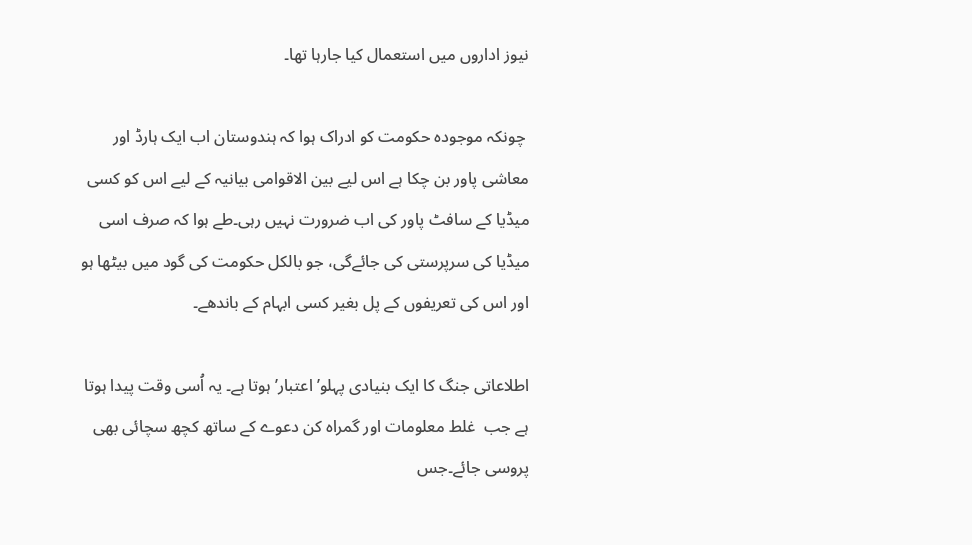نیوز اداروں میں استعمال کیا جارہا تھا۔

 چونکہ موجودہ حکومت کو ادراک ہوا کہ ہندوستان اب ایک ہارڈ اور معاشی پاور بن چکا ہے اس لیے بین الاقوامی بیانیہ کے لیے اس کو کسی میڈیا کے سافٹ پاور کی اب ضرورت نہیں رہی۔طے ہوا کہ صرف اسی میڈیا کی سرپرستی کی جائےگی، جو بالکل حکومت کی گود میں بیٹھا ہو اور اس کی تعریفوں کے پل بغیر کسی ابہام کے باندھے۔

اطلاعاتی جنگ کا ایک بنیادی پہلو’اعتبار’ہوتا ہے۔ یہ اُسی وقت پیدا ہوتا ہے جب  غلط معلومات اور گمراہ کن دعوے کے ساتھ کچھ سچائی بھی پروسی جائے۔جس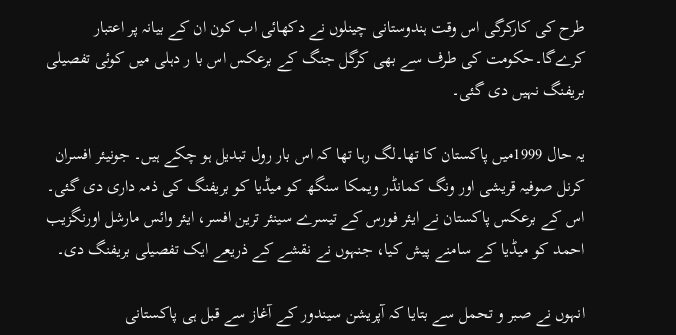طرح کی کارکرگی اس وقت ہندوستانی چینلوں نے دکھائی اب کون ان کے بیانہ پر اعتبار کرےگا۔حکومت کی طرف سے بھی کرگل جنگ کے برعکس اس با ر دہلی میں کوئی تفصیلی بریفنگ نہیں دی گئی۔

یہ حال 1999میں پاکستان کا تھا۔لگ رہا تھا کہ اس بار رول تبدیل ہو چکے ہیں۔ جونیئر افسران کرنل صوفیہ قریشی اور ونگ کمانڈر ویمکا سنگھ کو میڈیا کو بریفنگ کی ذمہ داری دی گئی۔ اس کے برعکس پاکستان نے ایئر فورس کے تیسرے سینئر ترین افسر، ایئر وائس مارشل اورنگزیب احمد کو میڈیا کے سامنے پیش کیا، جنہوں نے نقشے کے ذریعے ایک تفصیلی بریفنگ دی۔

انہوں نے صبر و تحمل سے بتایا کہ آپریشن سیندور کے آغاز سے قبل ہی پاکستانی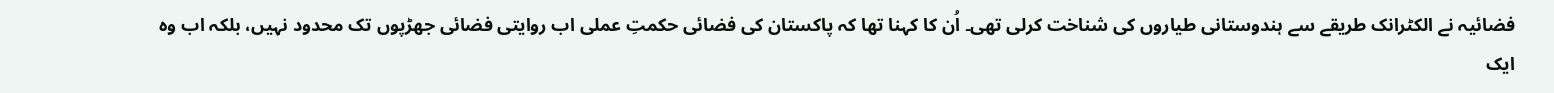فضائیہ نے الکٹرانک طریقے سے ہندوستانی طیاروں کی شناخت کرلی تھی۔ اُن کا کہنا تھا کہ پاکستان کی فضائی حکمتِ عملی اب روایتی فضائی جھڑپوں تک محدود نہیں، بلکہ اب وہ ایک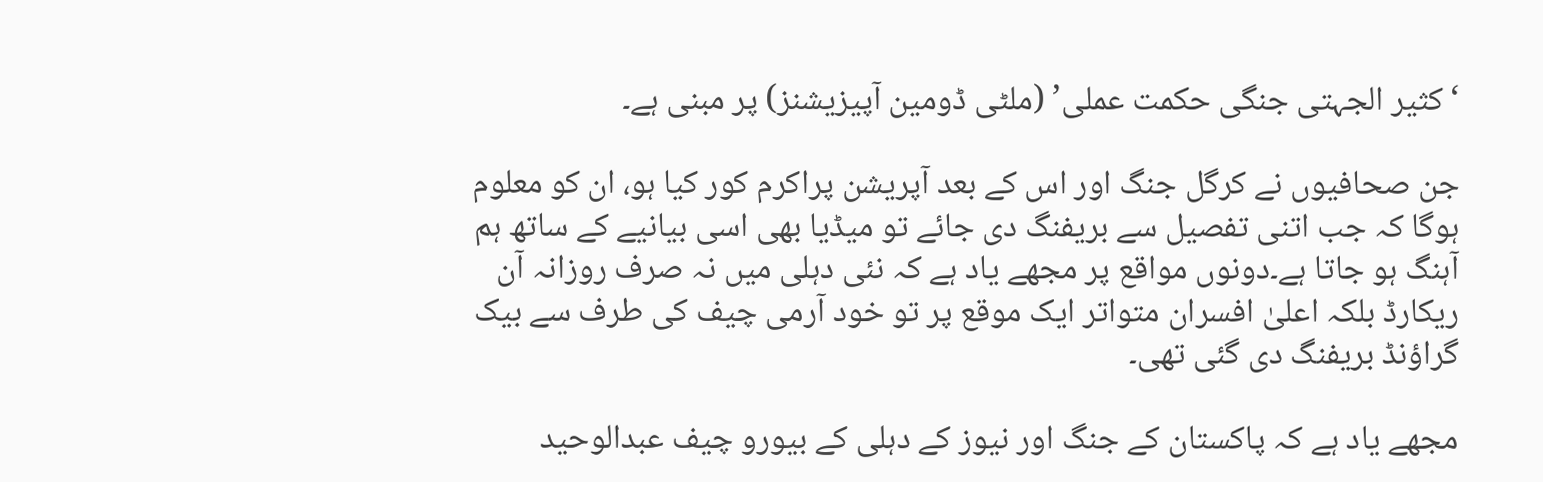‘کثیر الجہتی جنگی حکمت عملی’ (ملٹی ڈومین آپیزیشنز) پر مبنی ہے۔

جن صحافیوں نے کرگل جنگ اور اس کے بعد آپریشن پراکرم کور کیا ہو، ان کو معلوم ہوگا کہ جب اتنی تفصیل سے بریفنگ دی جائے تو میڈیا بھی اسی بیانیے کے ساتھ ہم آہنگ ہو جاتا ہے۔دونوں مواقع پر مجھے یاد ہے کہ نئی دہلی میں نہ صرف روزانہ آن ریکارڈ بلکہ اعلیٰ افسران متواتر ایک موقع پر تو خود آرمی چیف کی طرف سے بیک گراؤنڈ بریفنگ دی گئی تھی۔

مجھے یاد ہے کہ پاکستان کے جنگ اور نیوز کے دہلی کے بیورو چیف عبدالوحید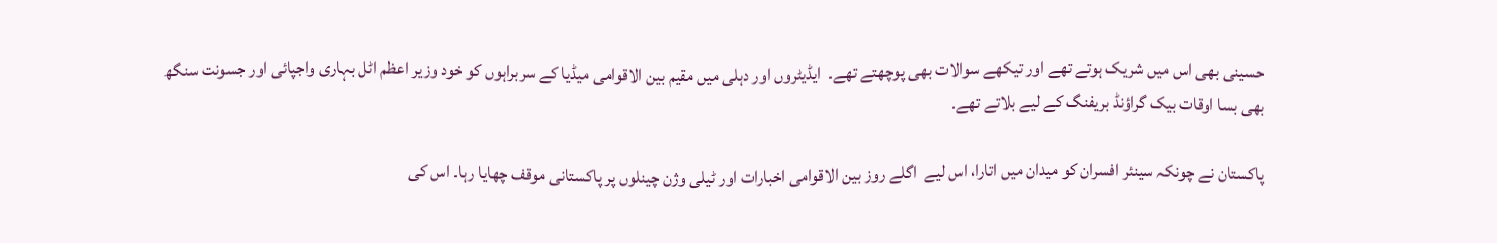حسینی بھی اس میں شریک ہوتے تھے اور تیکھے سوالات بھی پوچھتے تھے۔  ایڈیٹروں اور دہلی میں مقیم بین الاقوامی میڈیا کے سربراہوں کو خود وزیر اعظم اٹل بہاری واجپائی اور جسونت سنگھ بھی بسا اوقات بیک گراؤنڈ بریفنگ کے لیے بلاتے تھے۔

پاکستان نے چونکہ سینئر افسران کو میدان میں اتارا، اس لیے  اگلے روز بین الاقوامی اخبارات اور ٹیلی وژن چینلوں پر پاکستانی موقف چھایا رہا۔ اس کی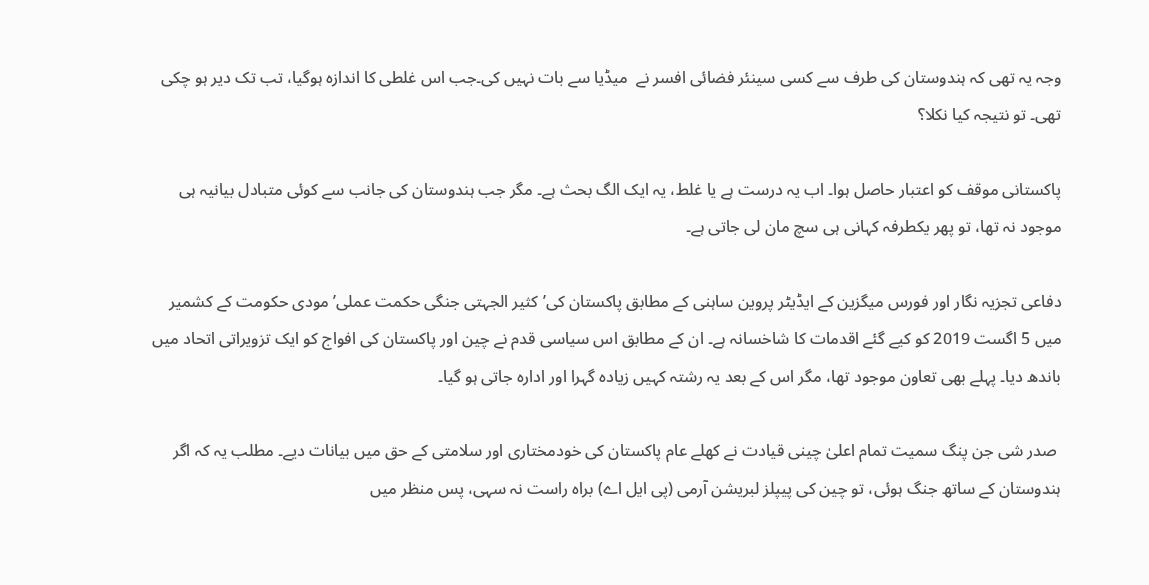وجہ یہ تھی کہ ہندوستان کی طرف سے کسی سینئر فضائی افسر نے  میڈیا سے بات نہیں کی۔جب اس غلطی کا اندازہ ہوگیا، تب تک دیر ہو چکی تھی۔ تو نتیجہ کیا نکلا؟

پاکستانی موقف کو اعتبار حاصل ہوا۔ اب یہ درست ہے یا غلط، یہ ایک الگ بحث ہے۔ مگر جب ہندوستان کی جانب سے کوئی متبادل بیانیہ ہی موجود نہ تھا، تو پھر یکطرفہ کہانی ہی سچ مان لی جاتی ہے۔

دفاعی تجزیہ نگار اور فورس میگزین کے ایڈیٹر پروین ساہنی کے مطابق پاکستان کی’کثیر الجہتی جنگی حکمت عملی’ مودی حکومت کے کشمیر میں 5 اگست 2019 کو کیے گئے اقدمات کا شاخسانہ ہے۔ ان کے مطابق اس سیاسی قدم نے چین اور پاکستان کی افواج کو ایک تزویراتی اتحاد میں باندھ دیا۔ پہلے بھی تعاون موجود تھا، مگر اس کے بعد یہ رشتہ کہیں زیادہ گہرا اور ادارہ جاتی ہو گیا۔

 صدر شی جن پنگ سمیت تمام اعلیٰ چینی قیادت نے کھلے عام پاکستان کی خودمختاری اور سلامتی کے حق میں بیانات دیے۔ مطلب یہ کہ اگر ہندوستان کے ساتھ جنگ ہوئی، تو چین کی پیپلز لبریشن آرمی (پی ایل اے) براہ راست نہ سہی، پس منظر میں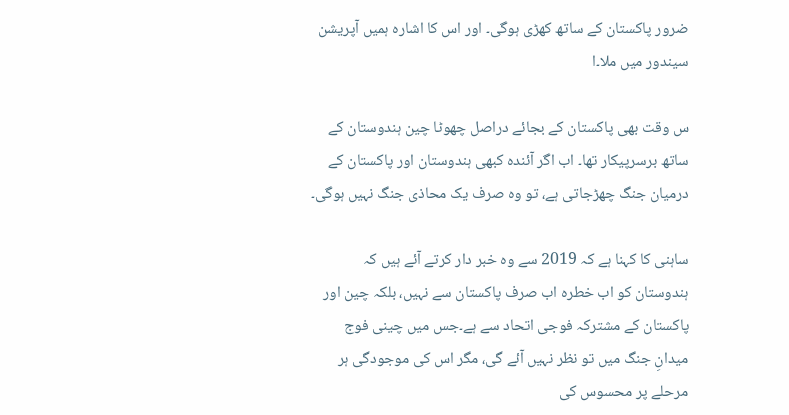ضرور پاکستان کے ساتھ کھڑی ہوگی۔ اور اس کا اشارہ ہمیں آپریشن سیندور میں ملا۔ا

س وقت بھی پاکستان کے بجائے دراصل چھوٹا چین ہندوستان کے ساتھ برسرپیکار تھا۔ اب اگر آئندہ کبھی ہندوستان اور پاکستان کے درمیان جنگ چھڑجاتی ہے، تو وہ صرف یک محاذی جنگ نہیں ہوگی۔

ساہنی کا کہنا ہے کہ 2019 سے وہ خبر دار کرتے آئے ہیں کہ ہندوستان کو اب خطرہ اب صرف پاکستان سے نہیں، بلکہ چین اور پاکستان کے مشترکہ فوجی اتحاد سے ہے۔جس میں چینی فوج میدانِ جنگ میں تو نظر نہیں آئے گی، مگر اس کی موجودگی ہر مرحلے پر محسوس کی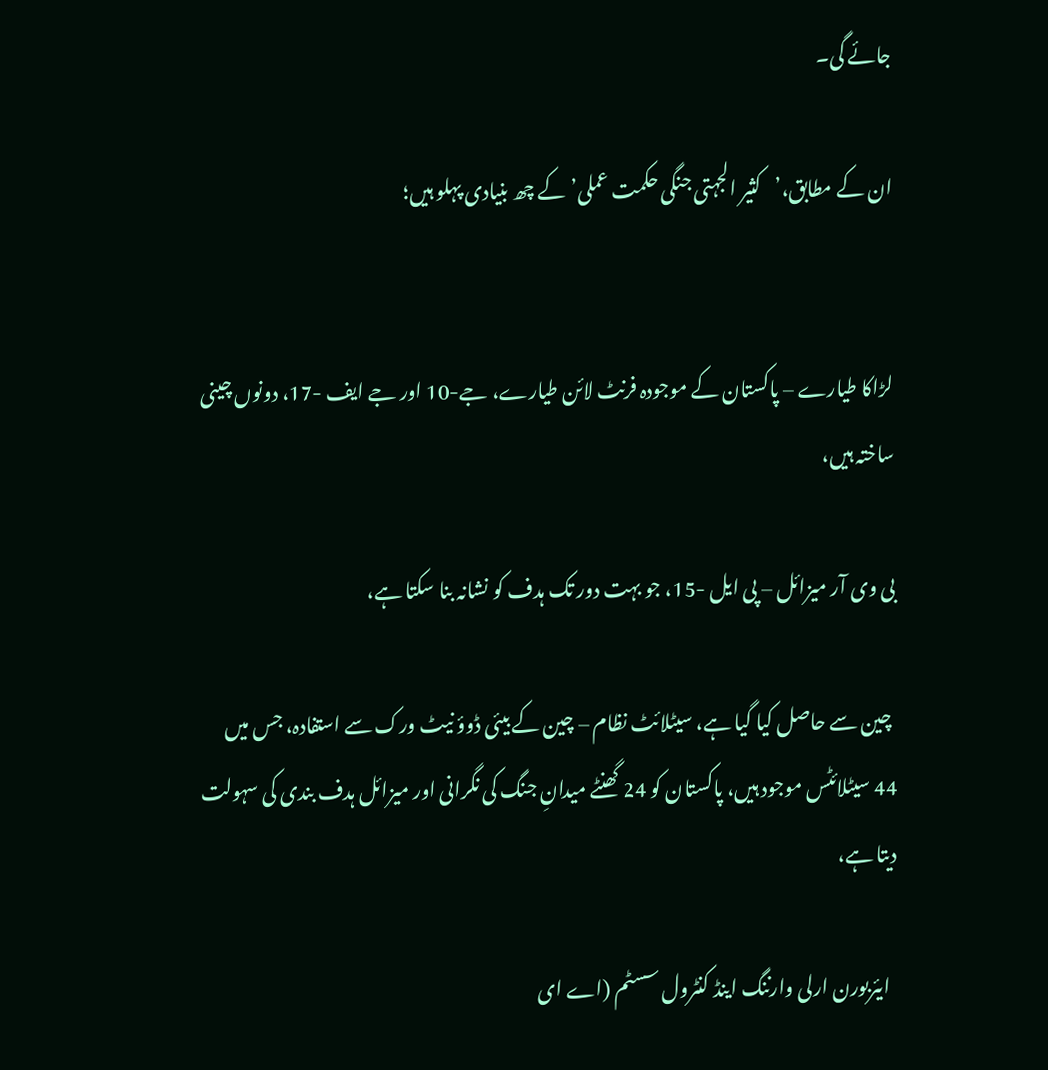جائے گی۔

ان کے مطابق،’کثیر الجہتی جنگی حکمت عملی’کے چھ بنیادی پہلو ہیں؛


لڑاکا طیارے – پاکستان کے موجودہ فرنٹ لائن طیارے، جے-10 اور جے ایف -17، دونوں چینی ساختہ ہیں،

بی وی آر میزائل – پی ایل -15، جو بہت دور تک ہدف کو نشانہ بنا سکتا ہے،

 چین سے حاصل کیا گیا ہے، سیٹلائٹ نظام – چین کے بیئی ڈوؤ نیٹ ورک سے استفادہ، جس میں 44 سیٹلائٹس موجود ہیں، پاکستان کو 24 گھنٹے میدانِ جنگ کی نگرانی اور میزائل ہدف بندی کی سہولت دیتا ہے،

  ایئربورن ارلی وارننگ اینڈ کنٹرول سسٹم (اے ای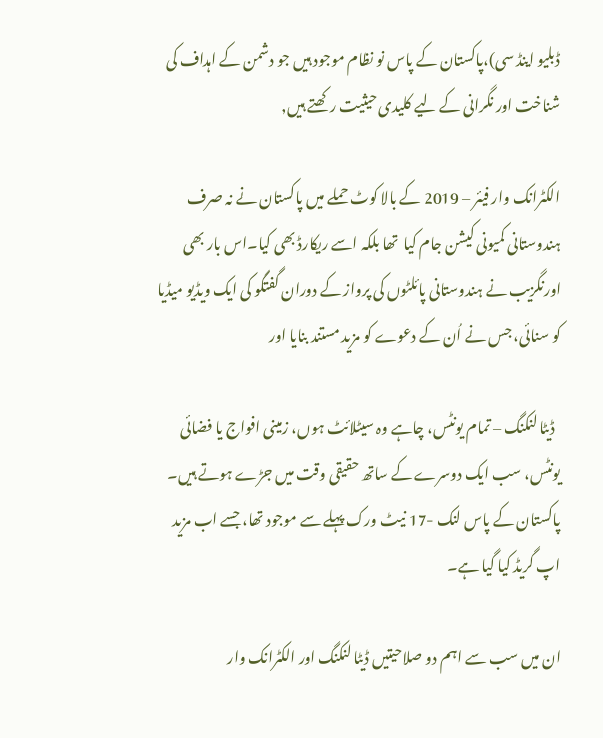ڈبلیو اینڈ سی)،پاکستان کے پاس نو نظام موجود ہیں جو دشمن کے اہداف کی شناخت اور نگرانی کے لیے کلیدی حیثیت رکھتے ہیں,

الکٹرانک وار فیئر – 2019 کے بالا کوٹ حملے میں پاکستان نے نہ صرف ہندوستانی کمیونی کیشن جام کیا  تھا بلکہ اسے ریکارڈ بھی کیا۔اس بار بھی اورنگزیب نے ہندوستانی پائلٹوں کی پرواز کے دوران گفتگو کی ایک ویڈیو میڈیا کو سنائی، جس نے اُن کے دعوے کو مزید مستند بنایا اور

  ڈیٹا لنکنگ – تمام یونٹس، چاہے وہ سیٹلائٹ ہوں، زمینی افواج یا فضائی یونٹس، سب ایک دوسرے کے ساتھ حقیقی وقت میں جڑے ہوتے ہیں۔ پاکستان کے پاس لنک -17 نیٹ ورک پہلے سے موجود تھا، جسے اب مزید اپ گریڈ کیا گیا ہے۔

ان میں سب سے اہم دو صلاحیتیں ڈیٹا لنکنگ اور الکٹرانک وار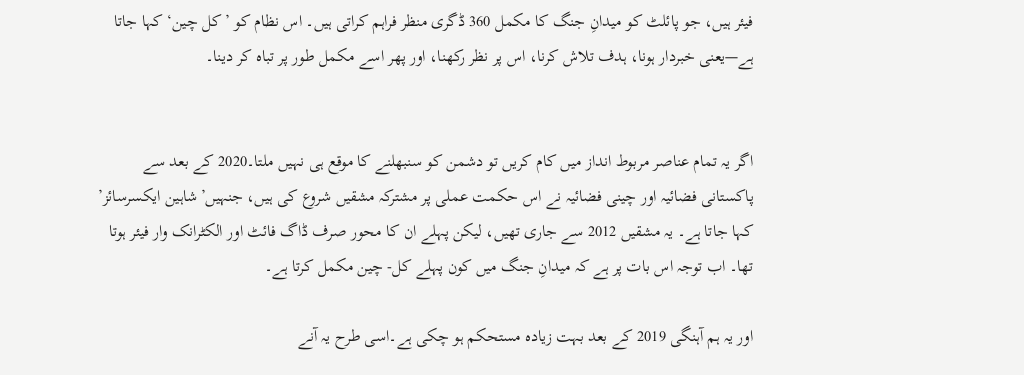فیئر ہیں، جو پائلٹ کو میدانِ جنگ کا مکمل 360 ڈگری منظر فراہم کراتی ہیں۔ اس نظام کو ’کل چین‘ کہا جاتا ہے—یعنی خبردار ہونا، ہدف تلاش کرنا، اس پر نظر رکھنا، اور پھر اسے مکمل طور پر تباہ کر دینا۔


اگر یہ تمام عناصر مربوط انداز میں کام کریں تو دشمن کو سنبھلنے کا موقع ہی نہیں ملتا۔2020 کے بعد سے پاکستانی فضائیہ اور چینی فضائیہ نے اس حکمت عملی پر مشترکہ مشقیں شروع کی ہیں، جنہیں’شاہین ایکسرسائز’ کہا جاتا ہے۔ یہ مشقیں 2012 سے جاری تھیں، لیکن پہلے ان کا محور صرف ڈاگ فائٹ اور الکٹرانک وار فیئر ہوتا تھا۔ اب توجہ اس بات پر ہے کہ میدانِ جنگ میں کون پہلے کل- چین مکمل کرتا ہے۔

اور یہ ہم آہنگی 2019 کے بعد بہت زیادہ مستحکم ہو چکی ہے۔اسی طرح یہ آنے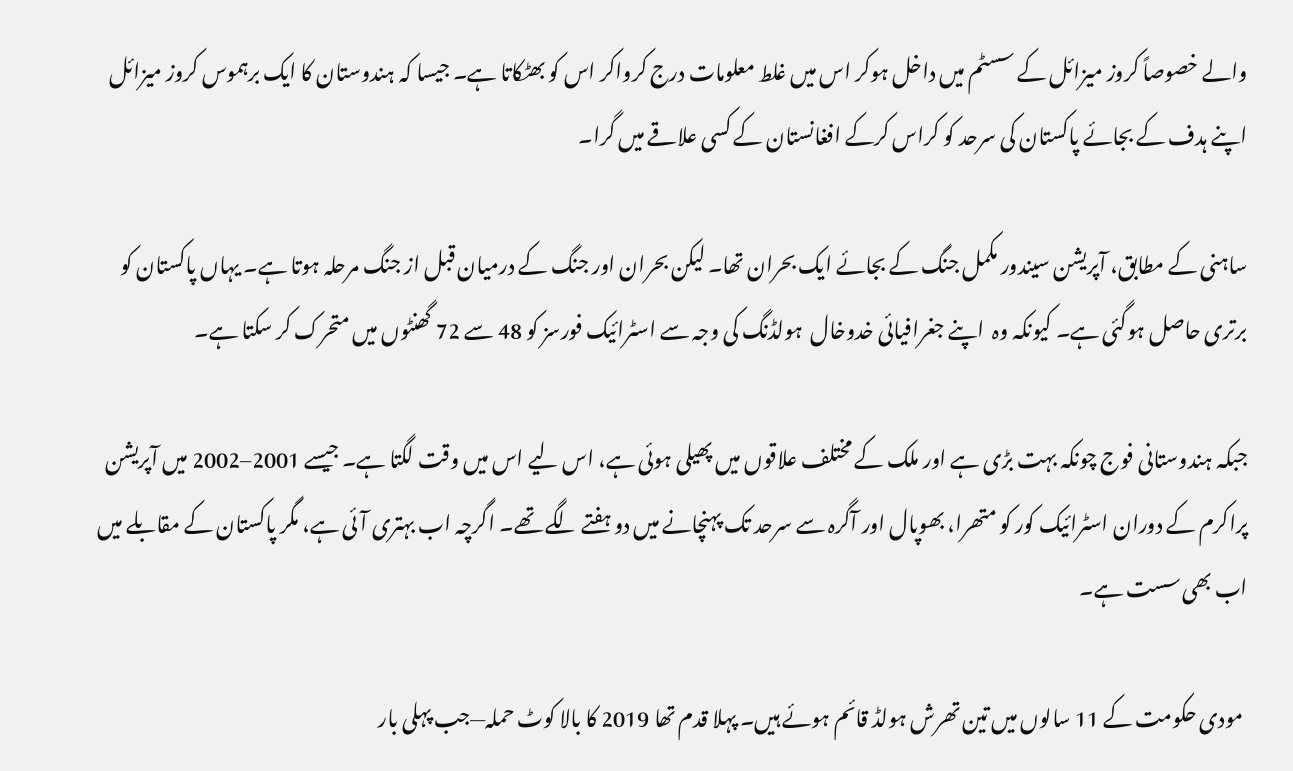والے خصوصاً کروز میزائل کے سسٹم میں داخل ہوکر اس میں غلط معلومات درج کرواکر اس کو بھٹکاتا ہے۔ جیسا کہ ہندوستان کا ایک برہموس کروز میزائل اپنے ہدف کے بجائے پاکستان کی سرحد کو کراس کرکے افغانستان کے کسی علاقے میں گرا۔

ساہنی کے مطابق، آپریشن سیندور مکمل جنگ کے بجائے ایک بحران تھا۔ لیکن بحران اور جنگ کے درمیان قبل از جنگ مرحلہ ہوتا ہے۔ یہاں پاکستان کو برتری حاصل ہوگئی ہے۔ کیونکہ وہ  اپنے جغرافیائی خدوخال  ہولڈنگ کی وجہ سے اسٹرائیک فورسز کو 48 سے 72 گھنٹوں میں متحرک کر سکتا ہے۔

جبکہ ہندوستانی فوج چونکہ بہت بڑی ہے اور ملک کے مختلف علاقوں میں پھیلی ہوئی ہے، اس لیے اس میں وقت لگتا ہے۔ جیسے 2001–2002 میں آپریشن پراکرم کے دوران اسٹرائیک کور کو متھرا، بھوپال اور آگرہ سے سرحد تک پہنچانے میں دو ہفتے لگے تھے۔ اگرچہ اب بہتری آئی ہے، مگر پاکستان کے مقابلے میں اب بھی سست ہے۔

 مودی حکومت کے 11 سالوں میں تین تھرش ہولڈ قائم ہوئے ہیں۔ پہلا قدم تھا 2019 کا بالا کوٹ حملہ—جب پہلی بار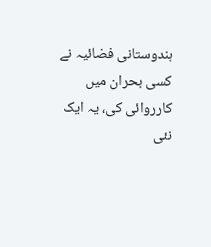ہندوستانی فضائیہ نے کسی بحران میں کارروائی کی، یہ ایک نئی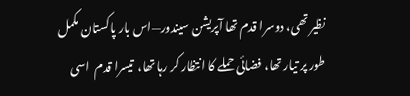نظیر تھی، دوسرا قدم تھا آپریشن سیندور—اس بار پاکستان مکمل طور پر تیار تھا، فضائی حملے کا انتظار کر رہا تھا،  تیسرا قدم  اسی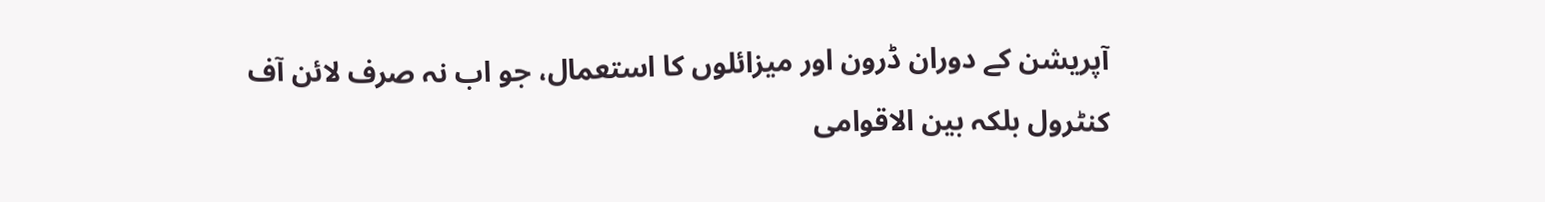آپریشن کے دوران ڈرون اور میزائلوں کا استعمال، جو اب نہ صرف لائن آف کنٹرول بلکہ بین الاقوامی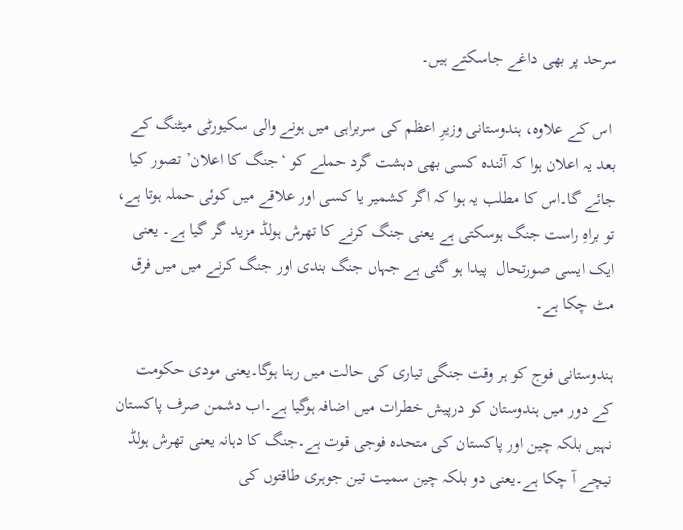سرحد پر بھی داغے جاسکتے ہیں۔

 اس کے علاوہ، ہندوستانی وزیرِ اعظم کی سربراہی میں ہونے والی سکیورٹی میٹنگ کے بعد یہ اعلان ہوا کہ آئندہ کسی بھی دہشت گرد حملے کو ‘جنگ کا اعلان’ تصور کیا جائے گا۔اس کا مطلب یہ ہوا کہ اگر کشمیر یا کسی اور علاقے میں کوئی حملہ ہوتا ہے، تو براہِ راست جنگ ہوسکتی ہے یعنی جنگ کرنے کا تھرش ہولڈ مزید گر گیا ہے۔ یعنی ایک ایسی صورتحال  پیدا ہو گئی ہے جہاں جنگ بندی اور جنگ کرنے میں میں فرق مٹ چکا ہے۔

ہندوستانی فوج کو ہر وقت جنگی تیاری کی حالت میں رہنا ہوگا۔یعنی مودی حکومت کے دور میں ہندوستان کو درپیش خطرات میں اضافہ ہوگیا ہے۔اب دشمن صرف پاکستان نہیں بلکہ چین اور پاکستان کی متحدہ فوجی قوت ہے۔جنگ کا دہانہ یعنی تھرش ہولڈ نیچے آ چکا ہے۔یعنی دو بلکہ چین سمیت تین جوہری طاقتوں کی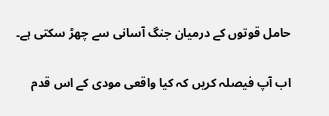حامل قوتوں کے درمیان جنگ آسانی سے چھڑ سکتی ہے۔

اب آپ فیصلہ کریں کہ کیا واقعی مودی کے اس قدم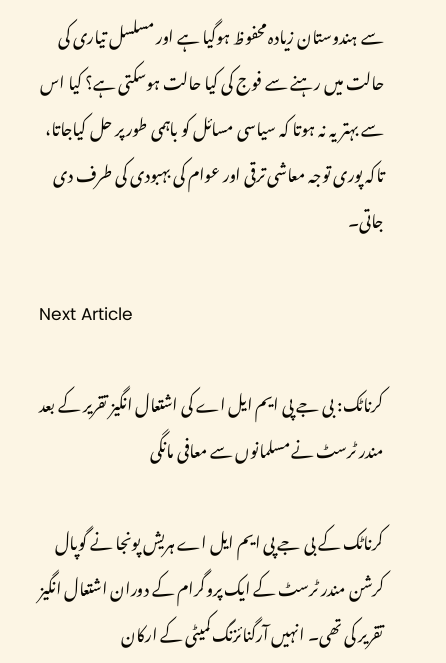سے ہندوستان زیادہ محفوظ ہوگیا ہے اور مسلسل تیاری کی حالت میں رہنے سے فوج کی کیا حالت ہوسکتی ہے؟ کیا اس سے بہتر یہ نہ ہوتا کہ سیاسی مسائل کو باہمی طور پر حل کیاجاتا، تاکہ پوری توجہ معاشی ترقی اور عوام کی بہبودی کی طرف دی جاتی۔

Next Article

کرناٹک: بی جے پی ایم ایل اے کی اشتعال انگیز تقریر کے بعد مندر ٹرسٹ نے مسلمانوں سے معافی مانگی

کرناٹک کے بی جے پی ایم ایل اے ہریش پونجا نے گوپال کرشن مندر ٹرسٹ کے ایک پروگرام کے دوران اشتعال انگیز تقریر کی تھی۔ انہیں آرگنائزنگ کمیٹی کے ارکان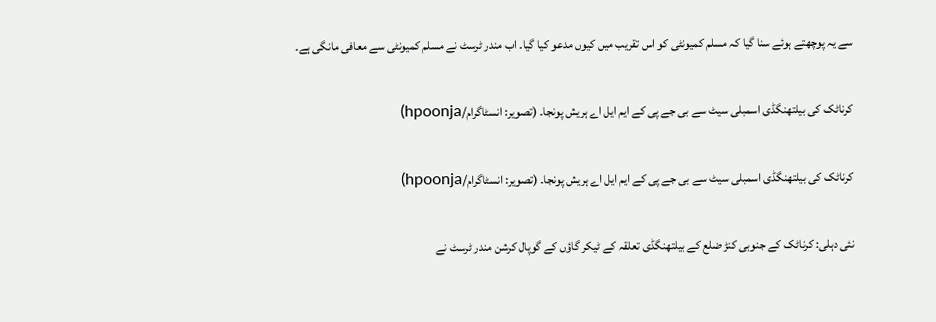سے یہ پوچھتے ہوئے سنا گیا کہ مسلم کمیونٹی کو اس تقریب میں کیوں مدعو کیا گیا۔ اب مندر ٹرسٹ نے مسلم کمیونٹی سے معافی مانگی ہے۔

کرناٹک کی بیلتھنگڈی اسمبلی سیٹ سے بی جے پی کے ایم ایل اے ہریش پونجا۔ (تصویر: انسٹاگرام/hpoonja)

کرناٹک کی بیلتھنگڈی اسمبلی سیٹ سے بی جے پی کے ایم ایل اے ہریش پونجا۔ (تصویر: انسٹاگرام/hpoonja)

نئی دہلی: کرناٹک کے جنوبی کنڑ ضلع کے بیلتھنگڈی تعلقہ کے ٹیکر گاؤں کے گوپال کرشن مندر ٹرسٹ نے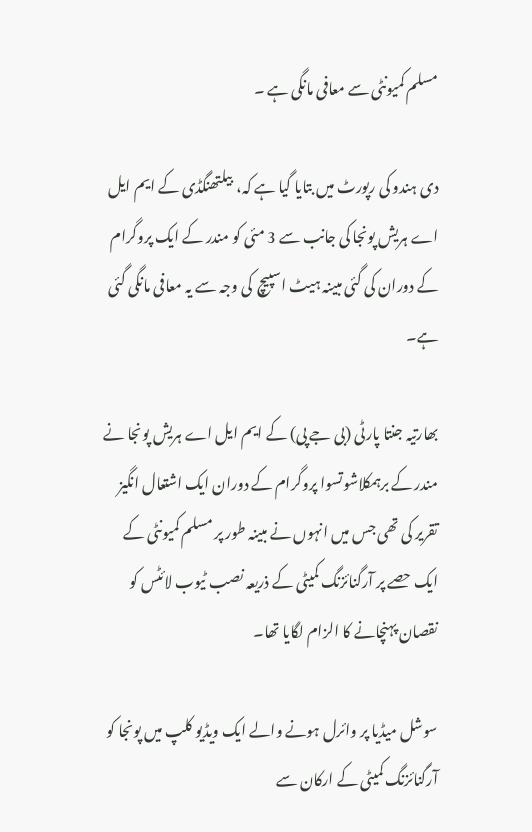مسلم کمیونٹی سے معافی مانگی ہے ۔

دی ہندو کی رپورٹ میں بتایا گیا ہے کہ،  بیلتھنگڈی کے ایم ایل اے ہریش پونجا کی جانب سے 3 مئی کو مندر کے ایک پروگرام کے دوران کی گئی مبینہ ہیٹ اسپیچ  کی وجہ سے یہ معافی مانگی گئی ہے۔

بھارتیہ جنتا پارٹی (بی جے پی) کے ایم ایل اے ہریش پونجا نے مندر کے برہمکلاشوتسوا پروگرام کے دوران ایک اشتعال انگیز تقریر کی تھی جس میں انہوں نے مبینہ طور پر مسلم کمیونٹی کے ایک حصے پر آرگنائزنگ کمیٹی کے ذریعہ نصب ٹیوب لائٹس کو نقصان پہنچانے کا الزام لگایا تھا۔

سوشل میڈیا پر وائرل ہونے والے ایک ویڈیو کلپ میں پونجا کو آرگنائزنگ کمیٹی کے ارکان سے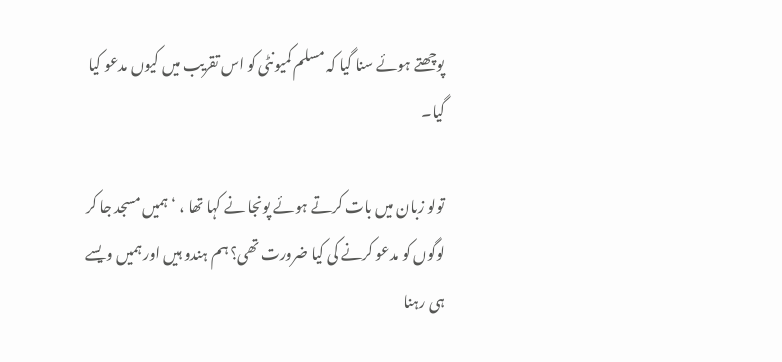پوچھتے ہوئے سنا گیا کہ مسلم کمیونٹی کو اس تقریب میں کیوں مدعو کیا گیا۔

تولو زبان میں بات کرتے ہوئے پونجا نے کہا تھا ، ‘ہمیں مسجد جا کر لوگوں کو مدعو کرنے کی کیا ضرورت تھی؟ ہم ہندو ہیں اور ہمیں ویسے ہی رہنا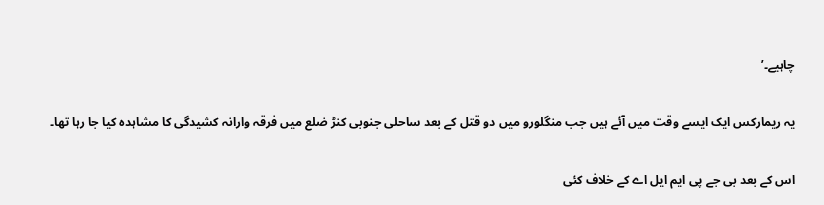چاہیے۔’

یہ ریمارکس ایک ایسے وقت میں آئے ہیں جب منگلورو میں دو قتل کے بعد ساحلی جنوبی کنڑ ضلع میں فرقہ وارانہ کشیدگی کا مشاہدہ کیا جا رہا تھا۔

اس کے بعد بی جے پی ایم ایل اے کے خلاف کئی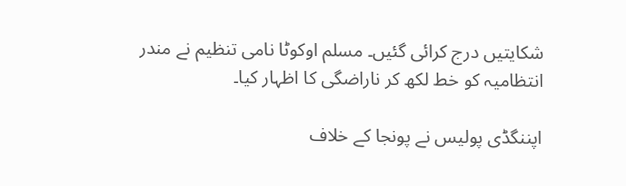شکایتیں درج کرائی گئیں۔ مسلم اوکوٹا نامی تنظیم نے مندر انتظامیہ کو خط لکھ کر ناراضگی کا اظہار کیا۔

اپننگڈی پولیس نے پونجا کے خلاف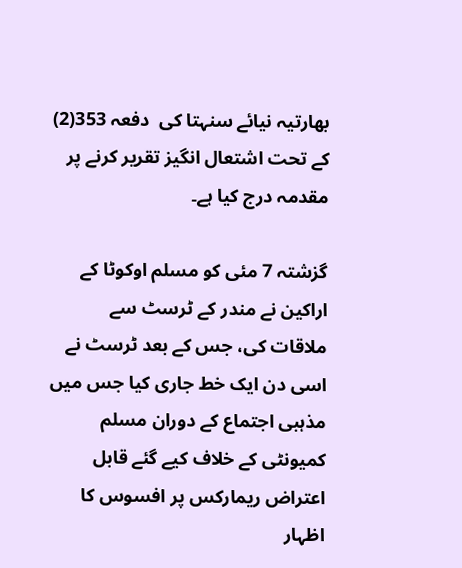بھارتیہ نیائے سنہتا کی  دفعہ 353(2) کے تحت اشتعال انگیز تقریر کرنے پر مقدمہ درج کیا ہے۔

گزشتہ 7 مئی کو مسلم اوکوٹا کے اراکین نے مندر کے ٹرسٹ سے ملاقات کی، جس کے بعد ٹرسٹ نے اسی دن ایک خط جاری کیا جس میں مذہبی اجتماع کے دوران مسلم کمیونٹی کے خلاف کیے گئے قابل اعتراض ریمارکس پر افسوس کا اظہار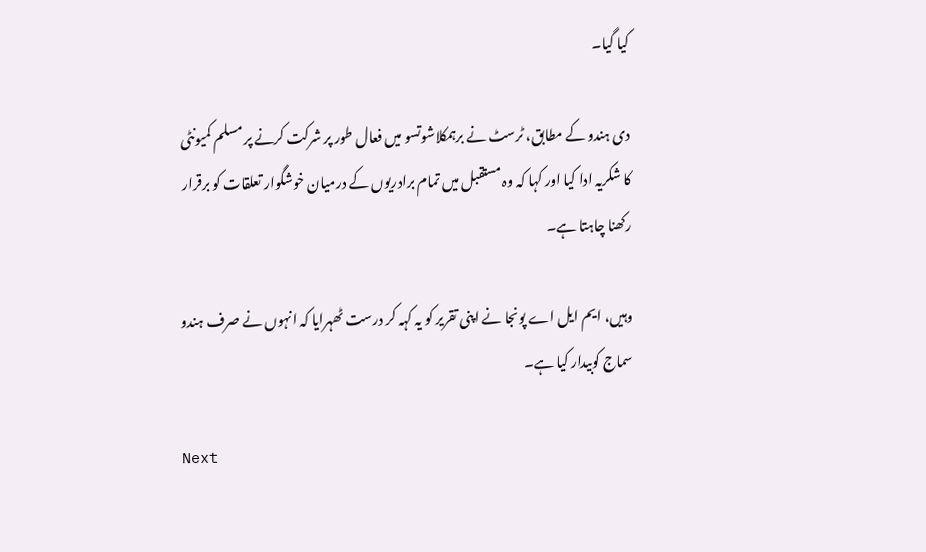کیا گیا۔

دی ہندو کے مطابق، ٹرسٹ نے برہمکلاشوتسو میں فعال طور پر شرکت کرنے پر مسلم کمیونٹی کا شکریہ ادا کیا اور کہا کہ وہ مستقبل میں تمام برادریوں کے درمیان خوشگوار تعلقات کو برقرار رکھنا چاہتا ہے۔

وہیں، ایم ایل اے پونجا نے اپنی تقریر کو یہ کہہ کر درست ٹھہرایا کہ انہوں نے صرف ہندو سماج کوبیدار کیا ہے۔

Next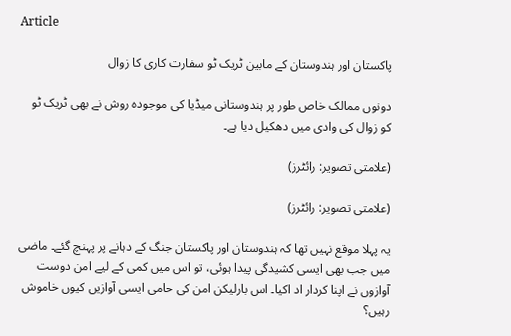Article

پاکستان اور ہندوستان کے مابین ٹریک ٹو سفارت کاری کا زوال

دونوں ممالک خاص طور پر ہندوستانی میڈیا کی موجودہ روش نے بھی ٹریک ٹو کو زوال کی وادی میں دھکیل دیا ہے۔

(علامتی تصویر: رائٹرز)

(علامتی تصویر: رائٹرز)

یہ پہلا موقع نہیں تھا کہ ہندوستان اور پاکستان جنگ کے دہانے پر پہنچ گئے۔ ماضی میں جب بھی ایسی کشیدگی پیدا ہوئی، تو اس میں کمی کے لیے امن دوست آوازوں نے اپنا کردار اد اکیا۔ اس بارلیکن امن کی حامی ایسی آوازیں کیوں خاموش رہیں؟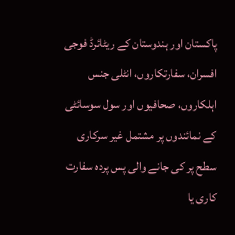پاکستان اور ہندوستان کے ریٹائرڈ فوجی افسران، سفارتکاروں، انٹلی جنس اہلکاروں، صحافیوں اور سول سوسائٹی کے نمائندوں پر مشتمل غیر سرکاری سطح پر کی جانے والی پس پردہ سفارت کاری یا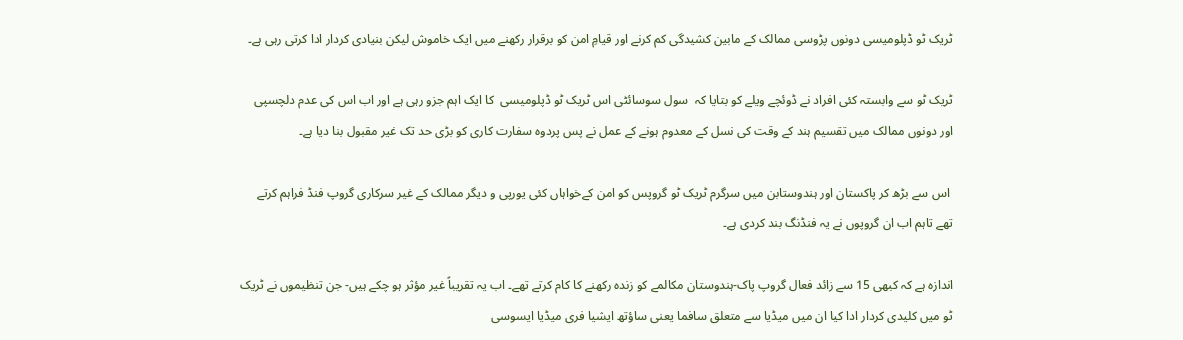ٹریک ٹو ڈپلومیسی دونوں پڑوسی ممالک کے مابین کشیدگی کم کرنے اور قیامِ امن کو برقرار رکھنے میں ایک خاموش لیکن بنیادی کردار ادا کرتی رہی ہے۔

ٹریک ٹو سے وابستہ کئی افراد نے ڈوئچے ویلے کو بتایا کہ  سول سوسائٹی اس ٹریک ٹو ڈپلومیسی  کا ایک اہم جزو رہی ہے اور اب اس کی عدم دلچسپی اور دونوں ممالک میں تقسیم ہند کے وقت کی نسل کے معدوم ہونے کے عمل نے پس پردوہ سفارت کاری کو بڑی حد تک غیر مقبول بنا دیا ہے۔

 اس سے بڑھ کر پاکستان اور ہندوستابن میں سرگرم ٹریک ٹو گروپس کو امن کےخواہاں کئی یورپی و دیگر ممالک کے غیر سرکاری گروپ فنڈ فراہم کرتے تھے تاہم اب ان گروپوں نے یہ فنڈنگ بند کردی ہے۔

اندازہ ہے کہ کبھی 15 سے زائد فعال گروپ پاک-ہندوستان مکالمے کو زندہ رکھنے کا کام کرتے تھے۔ اب یہ تقریباً غیر مؤثر ہو چکے ہیں- جن تنظیموں نے ٹریک ٹو میں کلیدی کردار ادا کیا ان میں میڈیا سے متعلق سافما یعنی ساؤتھ ایشیا فری میڈیا ایسوسی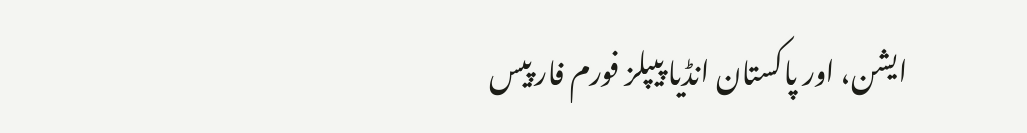ایشن، اور پاکستان انڈیا پیپلز فورم فار پیس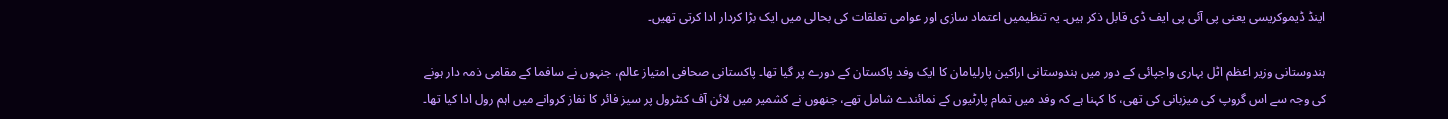اینڈ ڈیموکریسی یعنی پی آئی پی ایف ڈی قابل ذکر ہیں۔ یہ تنظیمیں اعتماد سازی اور عوامی تعلقات کی بحالی میں ایک بڑا کردار ادا کرتی تھیں۔

ہندوستانی وزیر اعظم اٹل بہاری واجپائی کے دور میں ہندوستانی اراکین پارلیامان کا ایک وفد پاکستان کے دورے پر گیا تھا۔ پاکستانی صحافی امتیاز عالم، جنہوں نے سافما کے مقامی ذمہ دار ہونے کی وجہ سے اس گروپ کی میزبانی کی تھی، کا کہنا ہے کہ وفد میں تمام پارٹیوں کے نمائندے شامل تھے، جنھوں نے کشمیر میں لائن آف کنٹرول پر سیز فائر کا نفاز کروانے میں اہم رول ادا کیا تھا۔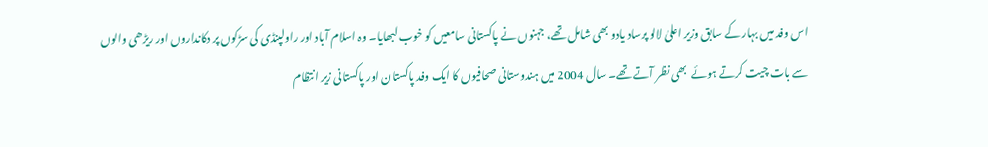اس وفد میں بہار کے سابق وزیر اعلیٰ لالو پرساد یادو بھی شامل تھے، جہنوں نے پاکستانی سامعیں کو خوب لبھایا۔ وہ اسلام آباد اور راولپنڈی کی سڑکوں پر دکانداروں اور ریڑھی والوں سے بات چیت کرتے ہوئے  بھی نظر آتے تھے۔ سال 2004 میں ہندوستانی صحافیوں کا ایک وفد پاکستان اور پاکستانی زیر انتظام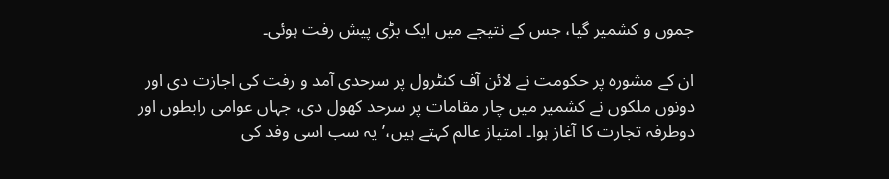جموں و کشمیر گیا، جس کے نتیجے میں ایک بڑی پیش رفت ہوئی۔

ان کے مشورہ پر حکومت نے لائن آف کنٹرول پر سرحدی آمد و رفت کی اجازت دی اور دونوں ملکوں نے کشمیر میں چار مقامات پر سرحد کھول دی، جہاں عوامی رابطوں اور دوطرفہ تجارت کا آغاز ہوا۔ امتیاز عالم کہتے ہیں،’یہ سب اسی وفد کی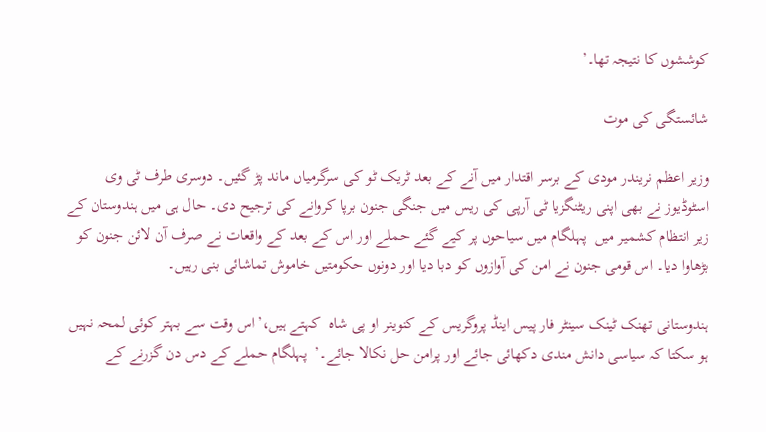کوششوں کا نتیجہ تھا۔’

شائستگی کی موت

وزیر اعظم نریندر مودی کے برسر اقتدار میں آنے کے بعد ٹریک ٹو کی سرگرمیاں ماند پڑ گئیں۔ دوسری طرف ٹی وی اسٹوڈیوز نے بھی اپنی ریٹنگزیا ٹی آرپی کی ریس میں جنگی جنون برپا کروانے کی ترجیح دی۔ حال ہی میں ہندوستان کے زیر انتظام کشمیر میں  پہلگام میں سیاحوں پر کیے گئے حملے اور اس کے بعد کے واقعات نے صرف آن لائن جنون کو بڑھاوا دیا۔ اس قومی جنون نے امن کی آوازوں کو دبا دیا اور دونوں حکومتیں خاموش تماشائی بنی رہیں۔

ہندوستانی تھنک ٹینک سینٹر فار پیس اینڈ پروگریس کے کنوینر او پی شاہ  کہتے ہیں،’اس وقت سے بہتر کوئی لمحہ نہیں ہو سکتا کہ سیاسی دانش مندی دکھائی جائے اور پرامن حل نکالا جائے۔’  پہلگام حملے کے دس دن گزرنے کے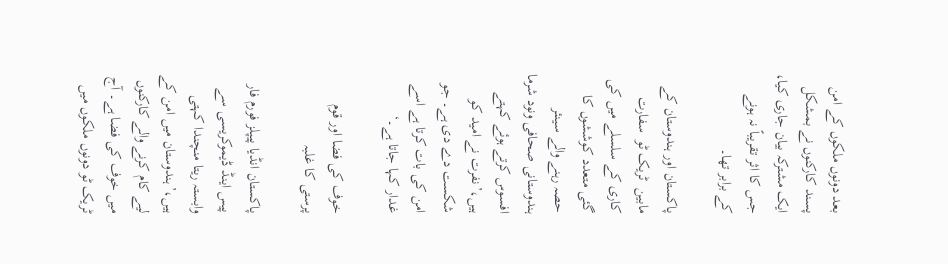بعد دونوں ملکوں کے امن پسند کارکنوں نے بمشکل ایک مشترکہ بیان جاری کیا، جس کا اثر تقریباً نہ ہونے کے برابر تھا۔

پاکستان اور ہندوستان کے مابین  ٹریک ٹو  سفارت کاری کے سلسلے میں کی گئی متعدد کوششوں کا حصہ رہنے والے سینئر ہندوستانی صحافی ونود شرما افسوس کرتے ہوئے کہتے ہیں،’نفرت نے امید کو شکست دے دی ہے۔ جو امن کی بات کرتا ہے اسے غدار کہا جاتا ہے۔‘

خوف کی فضا اور قوم پرستی کا غلبہ

پاکستان انڈیا پیپلز فورم فار پیس اینڈ ڈیموکریسی سے وابستہ ریتا منچندا کہتی ہیں،’ہندوستان میں امن کے لیے کام کرنے والے کارکنوں میں خوف کی فضا ہے۔ آج ٹریک ٹو دونوں ملکوں میں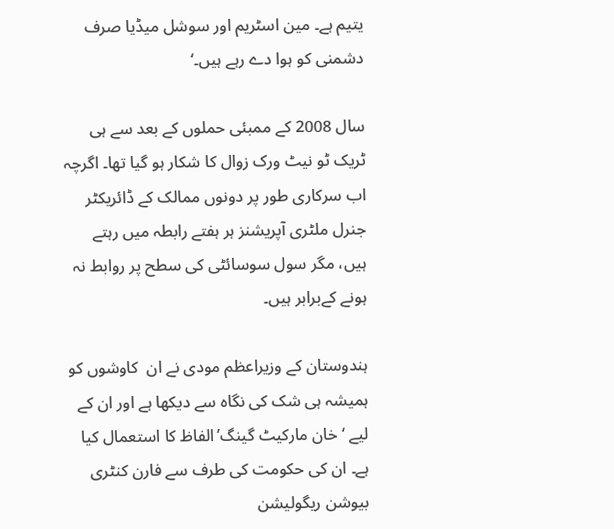یتیم ہے۔ مین اسٹریم اور سوشل میڈیا صرف دشمنی کو ہوا دے رہے ہیں۔‘

سال 2008 کے ممبئی حملوں کے بعد سے ہی ٹریک ٹو نیٹ ورک زوال کا شکار ہو گیا تھا۔ اگرچہ اب سرکاری طور پر دونوں ممالک کے ڈائریکٹر جنرل ملٹری آپریشنز ہر ہفتے رابطہ میں رہتے ہیں، مگر سول سوسائٹی کی سطح پر روابط نہ ہونے کےبرابر ہیں۔

ہندوستان کے وزیراعظم مودی نے ان  کاوشوں کو ہمیشہ ہی شک کی نگاہ سے دیکھا ہے اور ان کے لیے ‘خان مارکیٹ گینگ’الفاظ کا استعمال کیا ہے۔ ان کی حکومت کی طرف سے فارن کنٹری بیوشن ریگولیشن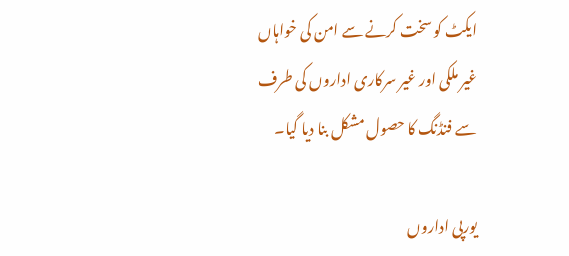ایکٹ کو سخت کرنے سے امن کی خواہاں غیر ملکی اور غیر سرکاری اداروں کی طرف سے فنڈنگ کا حصول مشکل بنا دیا گیا۔

یورپی اداروں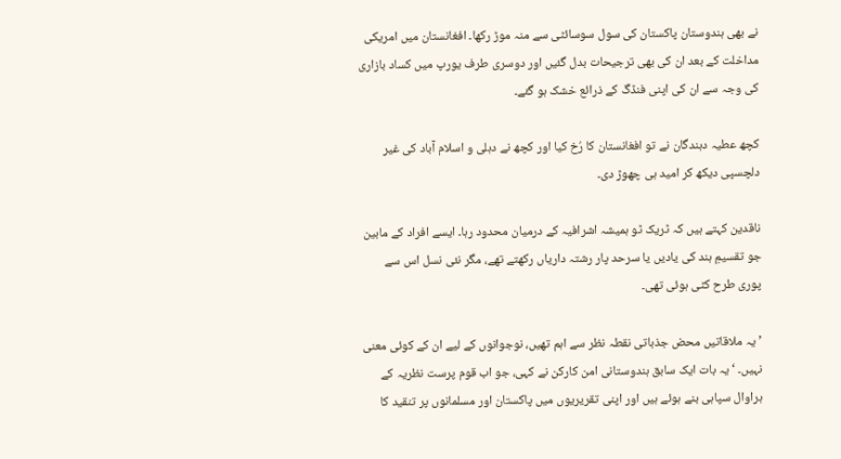نے بھی ہندوستان پاکستان کی سول سوسائٹی سے منہ موڑ رکھا۔ افغانستان میں امریکی مداخلت کے بعد ان کی بھی ترجیحات بدل گئیں اور دوسری طرف یورپ میں کساد بازاری کی وجہ سے ان کی اپنی فنڈگ کے ذرائع خشک ہو گئے۔

کچھ عطیہ دہندگان نے تو افغانستان کا رُخ کیا اور کچھ نے دہلی و اسلام آباد کی غیر دلچسپی دیکھ کر امید ہی چھوڑ دی۔

ناقدین کہتے ہیں کہ ٹریک ٹو ہمیشہ اشرافیہ کے درمیان محدود رہا۔ ایسے افراد کے مابین جو تقسیمِ ہند کی یادیں یا سرحد پار رشتہ داریاں رکھتے تھے، مگر نئی نسل اس سے پوری طرح کٹی ہوئی تھی۔

’یہ ملاقاتیں محض جذباتی نقطہ نظر سے اہم تھیں، نوجوانوں کے لیے ان کے کوئی معنی نہیں۔ ‘ یہ بات ایک سابق ہندوستانی امن کارکن نے کہی، جو اب قوم پرست نظریہ کے ہراوال سپاہی بنے ہوئے ہیں اور اپنی تقریریوں میں پاکستان اور مسلمانوں پر تنقید کا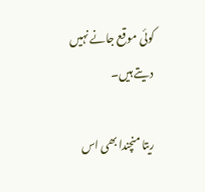کوئی موقع جانے نہیں دیتے ہیں۔

ریتا منچندا بھی اس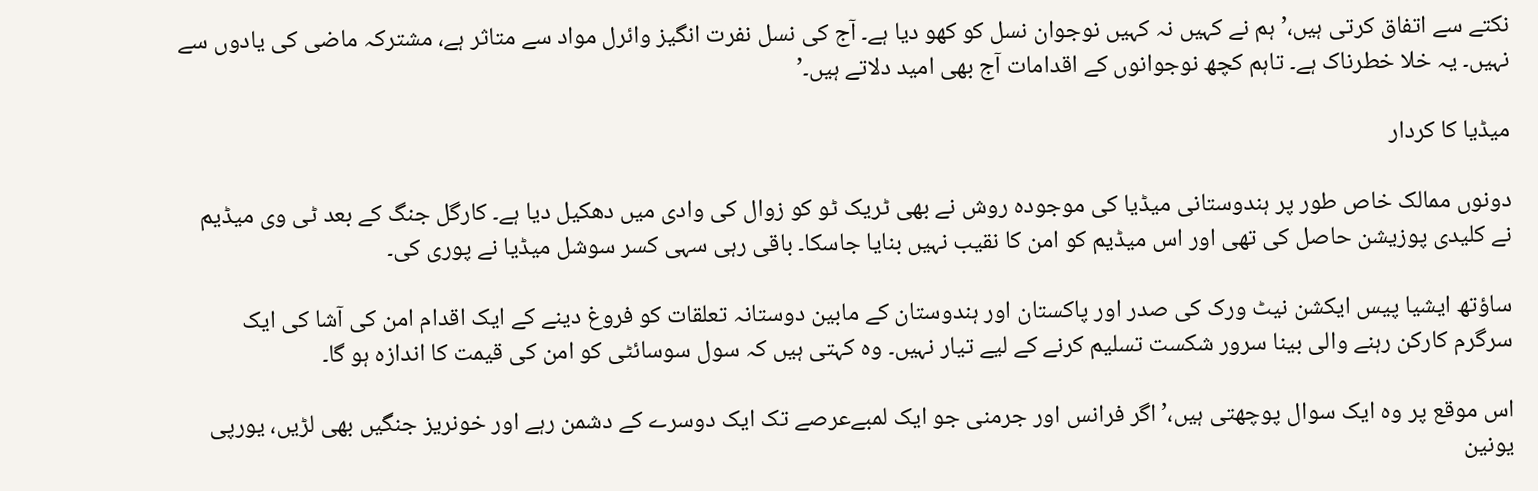نکتے سے اتفاق کرتی ہیں،’ہم نے کہیں نہ کہیں نوجوان نسل کو کھو دیا ہے۔ آج کی نسل نفرت انگیز وائرل مواد سے متاثر ہے، مشترکہ ماضی کی یادوں سے نہیں۔ یہ خلا خطرناک ہے۔ تاہم کچھ نوجوانوں کے اقدامات آج بھی امید دلاتے ہیں۔’

میڈیا کا کردار

دونوں ممالک خاص طور پر ہندوستانی میڈیا کی موجودہ روش نے بھی ٹریک ٹو کو زوال کی وادی میں دھکیل دیا ہے۔ کارگل جنگ کے بعد ٹی وی میڈیم نے کلیدی پوزیشن حاصل کی تھی اور اس میڈیم کو امن کا نقیب نہیں بنایا جاسکا۔ باقی رہی سہی کسر سوشل میڈیا نے پوری کی۔

ساؤتھ ایشیا پیس ایکشن نیٹ ورک کی صدر اور پاکستان اور ہندوستان کے مابین دوستانہ تعلقات کو فروغ دینے کے ایک اقدام امن کی آشا کی ایک سرگرم کارکن رہنے والی بینا سرور شکست تسلیم کرنے کے لیے تیار نہیں۔ وہ کہتی ہیں کہ سول سوسائٹی کو امن کی قیمت کا اندازہ ہو گا۔

اس موقع پر وہ ایک سوال پوچھتی ہیں،’اگر فرانس اور جرمنی جو ایک لمبےعرصے تک ایک دوسرے کے دشمن رہے اور خونریز جنگیں بھی لڑیں، یورپی یونین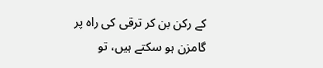کے رکن بن کر ترقی کی راہ پر گامزن ہو سکتے ہیں، تو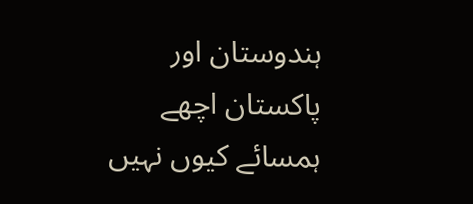ہندوستان اور پاکستان اچھے ہمسائے کیوں نہیں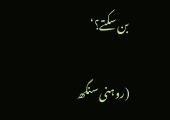بن سکتے؟‘

(روہنی سنگھ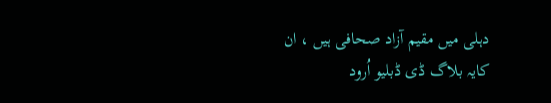دہلی میں مقیم آزاد صحافی ہیں ، ان کایہ بلاگ ڈی ڈبلیو اُرود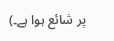پر شائع ہوا ہے۔)